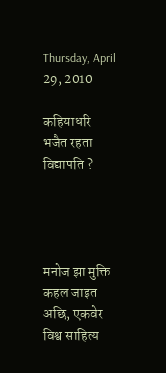Thursday, April 29, 2010

कहियाधरि भजैत रहता विद्यापति ?




मनोज झा मुक्ति
कहल जाइत अछि, एकवेर विश्व साहित्य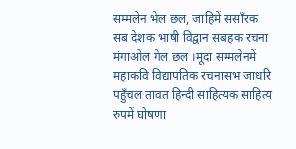सम्मलेन भेल छल, जाहिमें ससाँरक सब देशक भाषी विद्वान सबहक रचना मंगाओल गेल छल ।मूदा सम्मलेनमें महाकवि विद्यापतिक रचनासभ जाधरि पहुँचल तावत हिन्दी साहित्यक साहित्य रुपमें घोषणा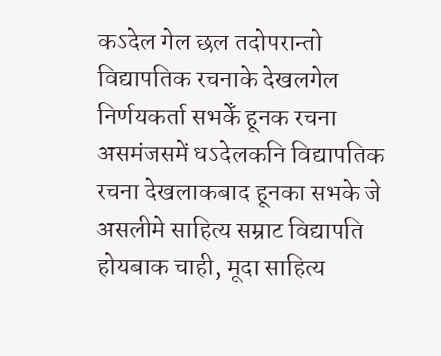कऽदेल गेल छल तदोपरान्तो विद्यापतिक रचनाके देखलगेल निर्णयकर्ता सभकेँ हूनक रचना असमंजसमें धऽदेलकनि विद्यापतिक रचना देखलाकबाद हूनका सभके जे असलीमे साहित्य सम्राट विद्यापति होयबाक चाही, मूदा साहित्य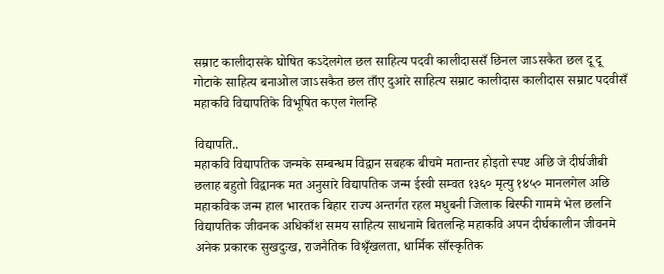सम्राट कालीदासके घोषित कऽदेलगेल छल साहित्य पदवी कालीदाससँ छिनल जाऽसकैत छल दू दू गोटाके साहित्य बनाओल जाऽसकैत छल ताँए दुआरे साहित्य सम्राट कालीदास कालीदास सम्राट पदवीसँ महाकवि विद्यापतिके विभूषित कएल गेलन्हि

विद्यापति..
महाकवि विद्यापतिक जन्मके सम्बन्धम विद्वान सबहक बीचमे मतान्तर होइतो स्पष्ट अछि जे दीर्घजीबी छलाह बहुतो विद्वानक मत अनुसारे विद्यापतिक जन्म ईस्वी सम्वत १३६० मृत्यु १४५० मानलगेल अछि महाकविक जन्म हाल भारतक बिहार राज्य अन्तर्गत रहल मधुबनी जिलाक बिस्फी गाममे भेल छलनि विद्यापतिक जीवनक अधिकाँश समय साहित्य साधनामे बितलन्हि महाकवि अपन दीर्घकालीन जीवनमे अनेक प्रकारक सुखदुःख, राजनैतिक विश्रृँखलता, धार्मिक साँस्कृतिक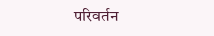परिवर्तन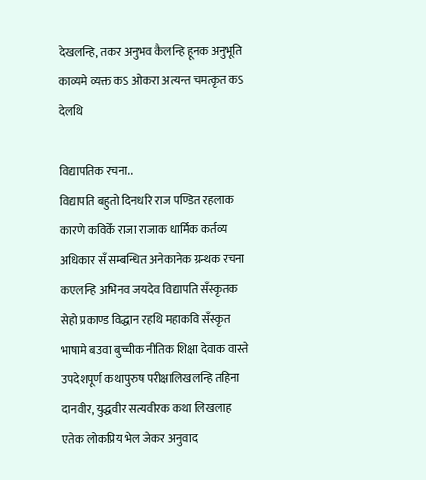देखलन्हि, तकर अनुभव कैलन्हि हूनक अनुभूति काव्यमे व्यक्त कऽ ओकरा अत्यन्त चमत्कृत कऽ देलथि

विद्यापतिक रचना..
विद्यापति बहुतो दिनधरि राज पण्डित रहलाक कारणे कविकेँ राजा राजाक धार्मिक कर्तव्य अधिकार सँ सम्बन्धित अनेकानेक ग्रन्थक रचना कएलन्हि अभिनव जयदेव विद्यापति सँस्कृतक सेहो प्रकाण्ड विद्धान रहथि महाकवि सँस्कृत भाषामे बउवा बुच्चीक नीतिक शिक्षा देवाक वास्ते
उपदेशपूर्ण कथापुरुष परीक्षालिखलन्हि तहिना दानवीर, युद्धवीर सत्यवीरक कथा लिखलाह एतेक लोकप्रिय भेल जेकर अनुवाद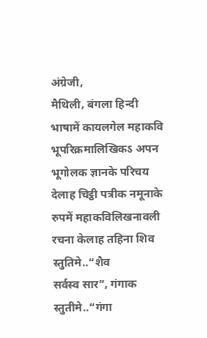अंग्रेजी,
मैथिली, बंगला हिन्दी भाषामें कायलगेल महाकवि भूपरिक्रमालिखिकऽ अपन भूगोलक ज्ञानके परिचय देलाह चिट्ठी पत्रीक नमूनाके रुपमें महाकविलिखनावली रचना केलाह तहिना शिव स्तुतिमे..“शैव
सर्वस्व सार”, गंगाक स्तुतीमे..“गंगा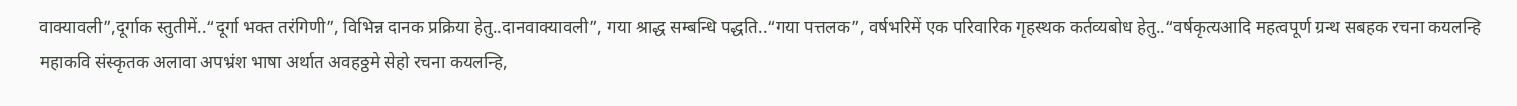वाक्यावली”,दूर्गाक स्तुतीमें..“दूर्गा भक्त तरंगिणी”, विभिन्न दानक प्रक्रिया हेतु..दानवाक्यावली”, गया श्राद्ध सम्बन्धि पद्धति..“गया पत्तलक”, वर्षभरिमें एक परिवारिक गृहस्थक कर्तव्यबोध हेतु..“वर्षकृत्यआदि महत्वपूर्ण ग्रन्थ सबहक रचना कयलन्हि
महाकवि संस्कृतक अलावा अपभ्रंश भाषा अर्थात अवहठ्ठमे सेहो रचना कयलन्हि,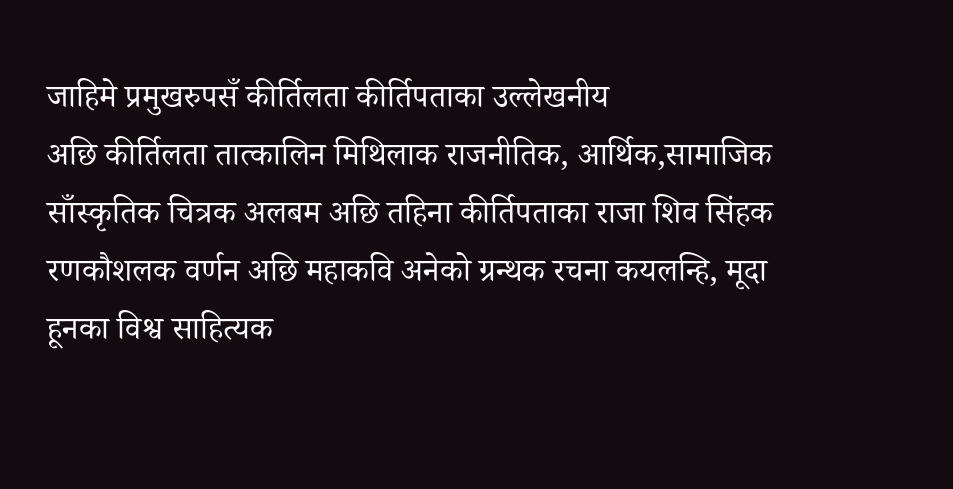जाहिमे प्रमुखरुपसँ कीर्तिलता कीर्तिपताका उल्लेखनीय
अछि कीर्तिलता तात्कालिन मिथिलाक राजनीतिक, आर्थिक,सामाजिक साँस्कृतिक चित्रक अलबम अछि तहिना कीर्तिपताका राजा शिव सिंहक
रणकौशलक वर्णन अछि महाकवि अनेको ग्रन्थक रचना कयलन्हि, मूदा हूनका विश्व साहित्यक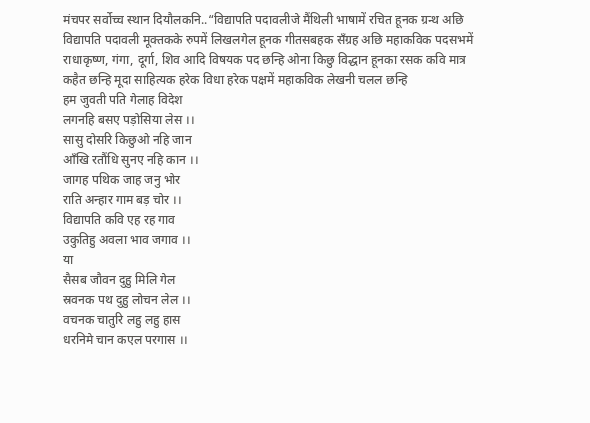मंचपर सर्वोच्च स्थान दियौलकनि..“विद्यापति पदावलीजे मैंथिली भाषामें रचित हूनक ग्रन्थ अछि विद्यापति पदावली मूक्तकके रुपमें लिखलगेल हूनक गीतसबहक सँग्रह अछि महाकविक पदसभमें राधाकृष्ण, गंगा, दूर्गा, शिव आदि विषयक पद छन्हि ओना किछु विद्धान हूनका रसक कवि मात्र कहैत छन्हि मूदा साहित्यक हरेक विधा हरेक पक्षमें महाकविक लेखनी चलल छन्हि
हम जुवती पति गेलाह विदेश
लगनहि बसए पड़ोसिया लेस ।।
सासु दोसरि किछुओ नहि जान
आँखि रतौंधि सुनए नहि कान ।।
जागह पथिक जाह जनु भोर
राति अन्हार गाम बड़ चोर ।।
विद्यापति कवि एह रह गाव
उकुतिहु अवला भाव जगाव ।।
या
सैसब जौवन दुहु मिलि गेल
स्रवनक पथ दुहु लोचन लेल ।।
वचनक चातुरि लहु लहु हास
धरनिमे चान कएल परगास ।।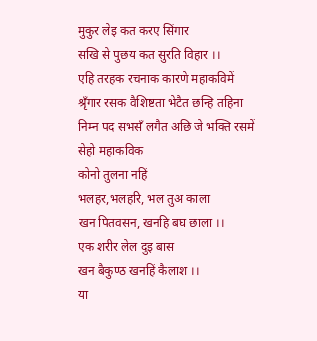मुकुर लेइ कत करए सिंगार
सखि से पुछय कत सुरति विहार ।।
एहि तरहक रचनाक कारणे महाकविमें श्रृँगार रसक वैशिष्टता भेटैत छन्हि तहिना निम्न पद सभसँ लगैत अछि जे भक्ति रसमें सेहो महाकविक
कोनो तुलना नहिं
भलहर,भलहरि, भल तुअ काला
खन पितवसन, खनहि बघ छाला ।।
एक शरीर लेल दुइ बास
खन बैकुण्ठ खनहिं कैलाश ।।
या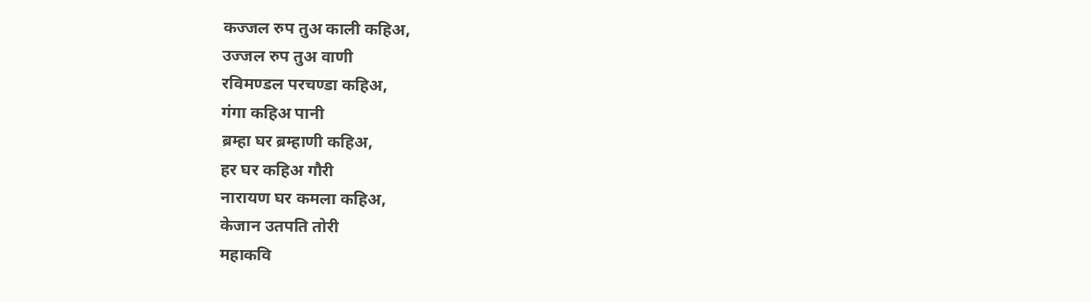कज्जल रुप तुअ काली कहिअ,
उज्जल रुप तुअ वाणी
रविमण्डल परचण्डा कहिअ,
गंगा कहिअ पानी
ब्रम्हा घर ब्रम्हाणी कहिअ,
हर घर कहिअ गौरी
नारायण घर कमला कहिअ,
केजान उतपति तोरी
महाकवि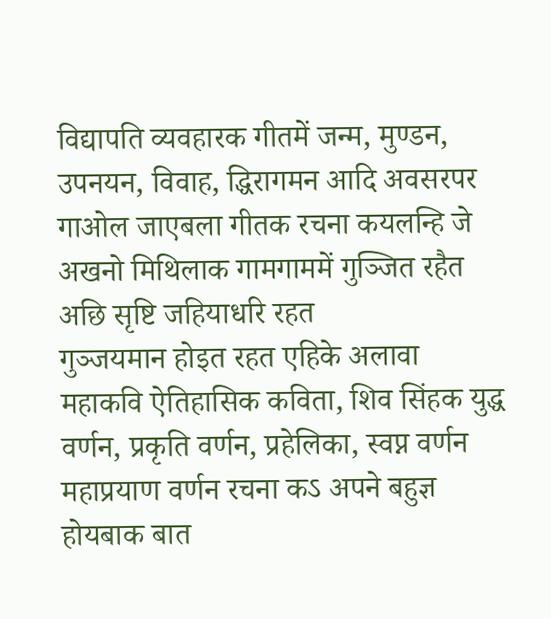विद्यापति व्यवहारक गीतमें जन्म, मुण्डन, उपनयन, विवाह, द्धिरागमन आदि अवसरपर गाओल जाएबला गीतक रचना कयलन्हि जे
अखनो मिथिलाक गामगाममें गुञ्जित रहैत अछि सृष्टि जहियाधरि रहत
गुञ्जयमान होइत रहत एहिके अलावा महाकवि ऐतिहासिक कविता, शिव सिंहक युद्ध वर्णन, प्रकृति वर्णन, प्रहेलिका, स्वप्न वर्णन महाप्रयाण वर्णन रचना कऽ अपने बहुज्ञ होयबाक बात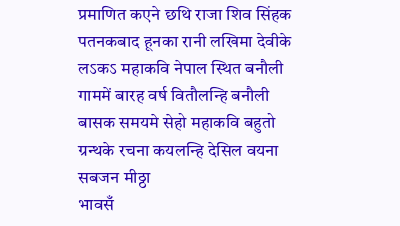प्रमाणित कएने छथि राजा शिव सिंहक पतनकबाद हूनका रानी लखिमा देवीके लऽकऽ महाकवि नेपाल स्थित बनौली गाममें बारह वर्ष वितौलन्हि बनौली बासक समयमे सेहो महाकवि बहुतो ग्रन्थके रचना कयलन्हि देसिल वयना सबजन मीठ्ठा
भावसँ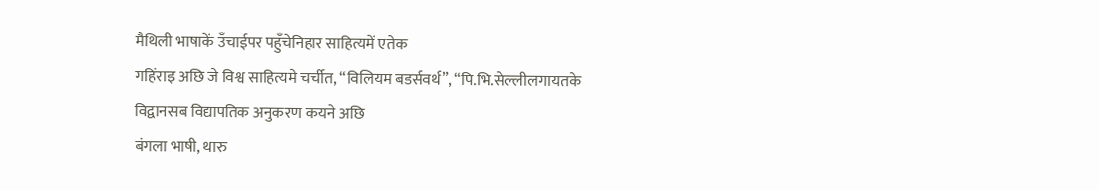मैथिली भाषाकें उँचाईपर पहुँचेनिहार साहित्यमें एतेक
गहिंराइ अछि जे विश्व साहित्यमे चर्चीत, “विलियम बडर्सवर्थ”, “पि.भि.सेल्लीलगायतके विद्वानसब विद्यापतिक अनुकरण कयने अछि
बंगला भाषी, थारु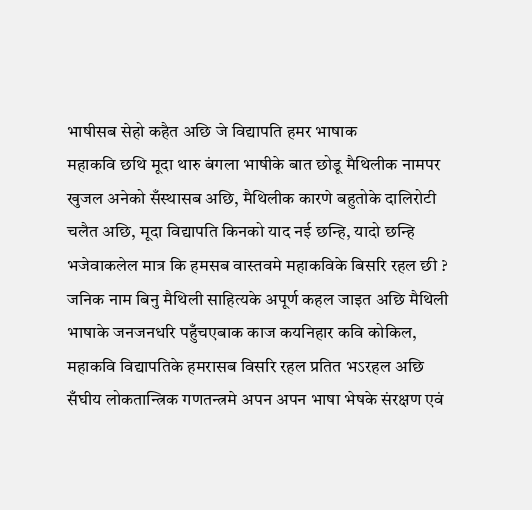भाषीसब सेहो कहैत अछि जे विद्यापति हमर भाषाक
महाकवि छथि मूदा थारु बंगला भाषीके बात छोडू मैथिलीक नामपर खुजल अनेको सँस्थासब अछि, मैथिलीक कारणे बहुतोके दालिरोटी
चलैत अछि, मूदा विद्यापति किनको याद नई छन्हि, यादो छन्हि भजेवाकलेल मात्र कि हमसब वास्तवमे महाकविके बिसरि रहल छी ?
जनिक नाम बिनु मैथिली साहित्यके अपूर्ण कहल जाइत अछि मैथिली भाषाके जनजनधरि पहुँचएबाक काज कयनिहार कवि कोकिल, महाकवि विद्यापतिके हमरासब विसरि रहल प्रतित भऽरहल अछि सँघीय लोकतान्त्रिक गणतन्त्रमे अपन अपन भाषा भेषके संरक्षण एवं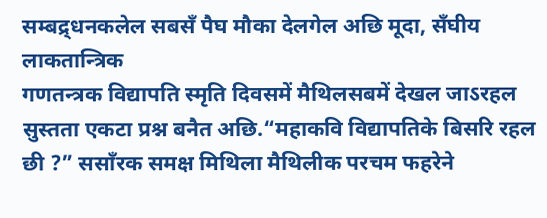सम्बद्र्धनकलेल सबसँ पैघ मौका देलगेल अछि मूदा, सँघीय लाकतान्त्रिक
गणतन्त्रक विद्यापति स्मृति दिवसमें मैथिलसबमें देखल जाऽरहल
सुस्तता एकटा प्रश्न बनैत अछि.“महाकवि विद्यापतिके बिसरि रहल छी ?” ससाँरक समक्ष मिथिला मैथिलीक परचम फहरेने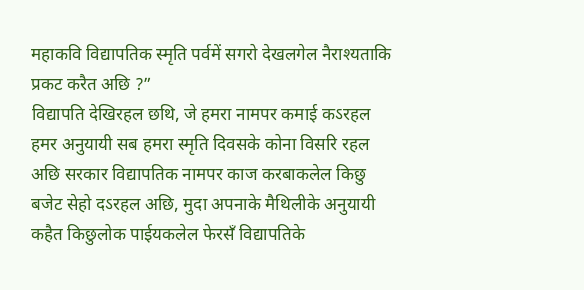महाकवि विद्यापतिक स्मृति पर्वमें सगरो देखलगेल नैराश्यताकि प्रकट करैत अछि ?”
विद्यापति देखिरहल छथि, जे हमरा नामपर कमाई कऽरहल हमर अनुयायी सब हमरा स्मृति दिवसके कोना विसरि रहल अछि सरकार विद्यापतिक नामपर काज करबाकलेल किछु बजेट सेहो दऽरहल अछि, मुदा अपनाके मैथिलीके अनुयायी कहैत किछुलोक पाईयकलेल फेरसँ विद्यापतिके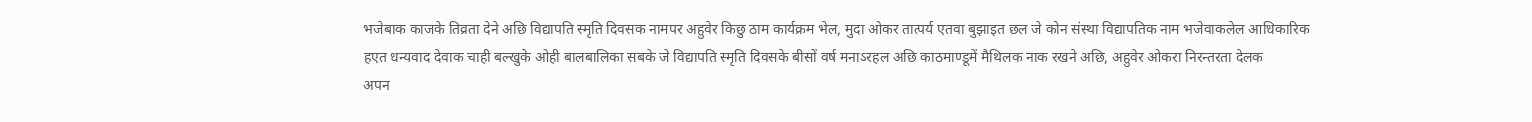भजेबाक काजके तिव्रता देने अछि विद्यापति स्मृति दिवसक नामपर अहुवेर किछु ठाम कार्यक्रम भेल, मुदा ओकर तात्पर्य एतवा बुझाइत छल जे कोन संस्था विद्यापतिक नाम भजेवाकलेल आधिकारिक हएत धन्यवाद देवाक चाही बल्खुके ओही बालबालिका सबके जे विद्यापति स्मृति दिवसके बीसों वर्ष मनाऽरहल अछि काठमाण्डूमें मैथिलक नाक रखने अछि, अहुवेर ओकरा निरन्तरता देलक
अपन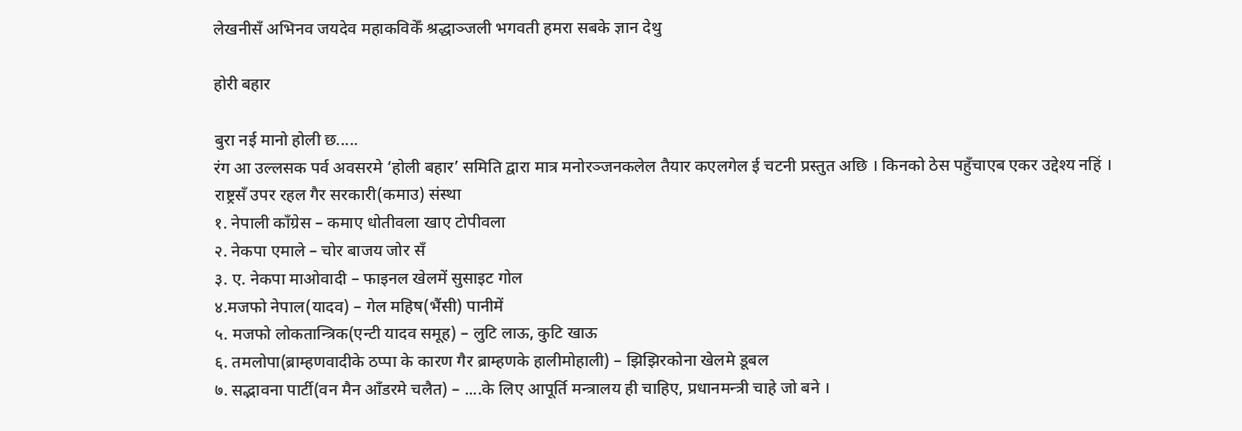लेखनीसँ अभिनव जयदेव महाकविकेँ श्रद्धाञ्जली भगवती हमरा सबके ज्ञान देथु

होरी बहार

बुरा नई मानो होली छ.....
रंग आ उल्लसक पर्व अवसरमे ‘होली बहार’ समिति द्वारा मात्र मनोरञ्जनकलेल तैयार कएलगेल ई चटनी प्रस्तुत अछि । किनको ठेस पहुँचाएब एकर उद्देश्य नहिं ।
राष्ट्रसँ उपर रहल गैर सरकारी(कमाउ) संस्था
१. नेपाली काँग्रेस – कमाए धोतीवला खाए टोपीवला
२. नेकपा एमाले – चोर बाजय जोर सँ
३. ए. नेकपा माओवादी – फाइनल खेलमें सुसाइट गोल
४.मजफो नेपाल(यादव) – गेल महिष(भैंसी) पानीमें
५. मजफो लोकतान्त्रिक(एन्टी यादव समूह) – लुटि लाऊ, कुटि खाऊ
६. तमलोपा(ब्राम्हणवादीके ठप्पा के कारण गैर ब्राम्हणके हालीमोहाली) – झिझिरकोना खेलमे डूबल
७. सद्भावना पार्टी(वन मैन आँडरमे चलैत) – ....के लिए आपूर्ति मन्त्रालय ही चाहिए, प्रधानमन्त्री चाहे जो बने ।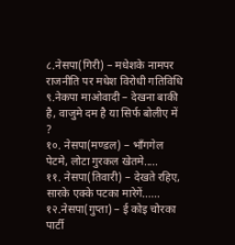८.नेसपा(गिरी) – मधेशके नामपर राजनीति पर मधेश विरोधी गतिविधि
९.नेकपा माओवादी – देखना बाकी है, वाजुमे दम है या सिर्फ बोलीए में ?
१०. नेसपा(मण्डल) – भाँगगेल पेटमे, लोटा गुरकल खेतमे.....
११. नेसपा(तिवारी) – देखते रहिए, सारके एक्के पटका मारेगें......
१२.नेसपा(गुप्ता) – ई कोइ चोरका पार्टी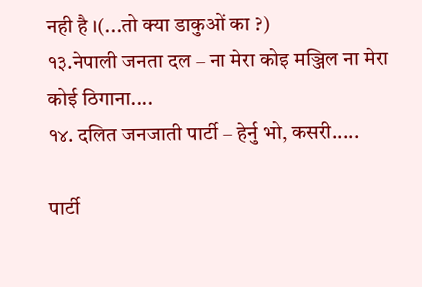नही है ।(...तो क्या डाकुओं का ?)
१३.नेपाली जनता दल – ना मेरा कोइ मञ्जिल ना मेरा कोई ठिगाना....
१४. दलित जनजाती पार्टी – हेर्नु भो, कसरी.....

पार्टी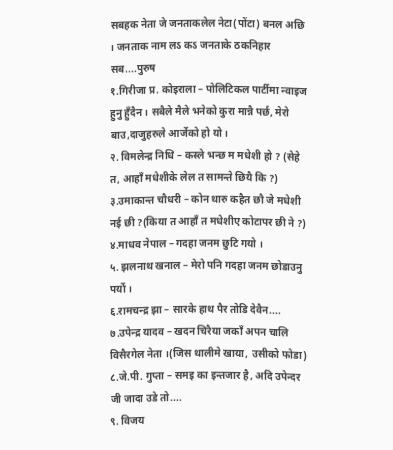सबहक नेता जे जनताकलेल नेटा(पोंटा) बनल अछि । जनताक नाम लऽ कऽ जनताके ठकनिहार सब....पुरुष
१.गिरीजा प्र. कोइराला – पोलिटिकल पार्टीमा न्वाइज हुनु हुँदैन । सबैले मैले भनेको कुरा मान्नै पर्छ, मेरो बाउ,दाजुहरुले आर्जेको हो यो ।
२. विमलेन्द्र निधि – कस्ले भन्छ म मधेशी हो ? (सेहे त, आहाँ मधेशीके लेल त सामन्ते छियै कि ?)
३.उमाकान्त चौधरी – कोन थारु कहैत छौ जे मधेशी नई छी ?(किया त आहाँ त मधेशीए कोटापर छी ने ?)
४.माधव नेपाल – गदहा जनम छुटि गयो ।
५. झलनाथ खनाल – मेरो पनि गदहा जनम छोडाउनु पर्यो ।
६.रामचन्द्र झा – सारके हाथ पैर तोडि देवैन....
७.उपेन्द्र यादव – खदन चिरैया जकाँ अपन चालि विसैरगेल नेता ।(जिस थालीमे खाया, उसीको फोडा)
८.जे.पी. गुप्ता – समइ का इन्तजार है, अदि उपेन्दर जी जादा उडे तो....
९. विजय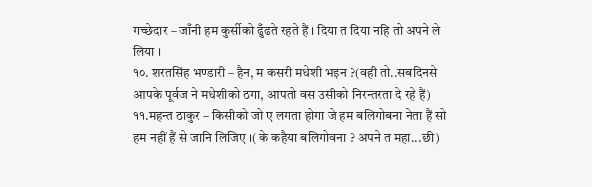गच्छेदार – जाँनी हम कुर्सीको ढुँढते रहते हैं । दिया त दिया नहि तो अपने ले लिया ।
१०. शरतसिंह भण्डारी – हैन, म कसरी मधेशी भइन ?(वही तो..सबदिनसे आपके पूर्वज ने मधेशीको ठगा, आपतो वस उसीको निरन्तरता दे रहे हैं)
११.महन्त ठाकुर – किसीको जो ए लगता होगा जे हम बलिगोबना नेता हैं सो हम नहीं हैं से जानि लिजिए ।( के कहैया बलिगोवना ? अपने त महा...छी)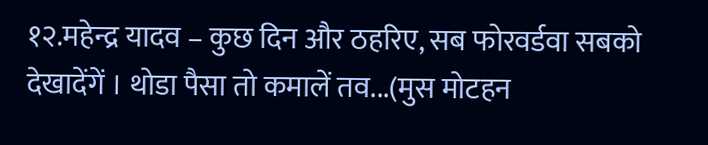१२.महेन्द्र यादव – कुछ दिन और ठहरिए, सब फोरवर्डवा सबको देखादेंगें । थोडा पैसा तो कमालें तव...(मुस मोटहन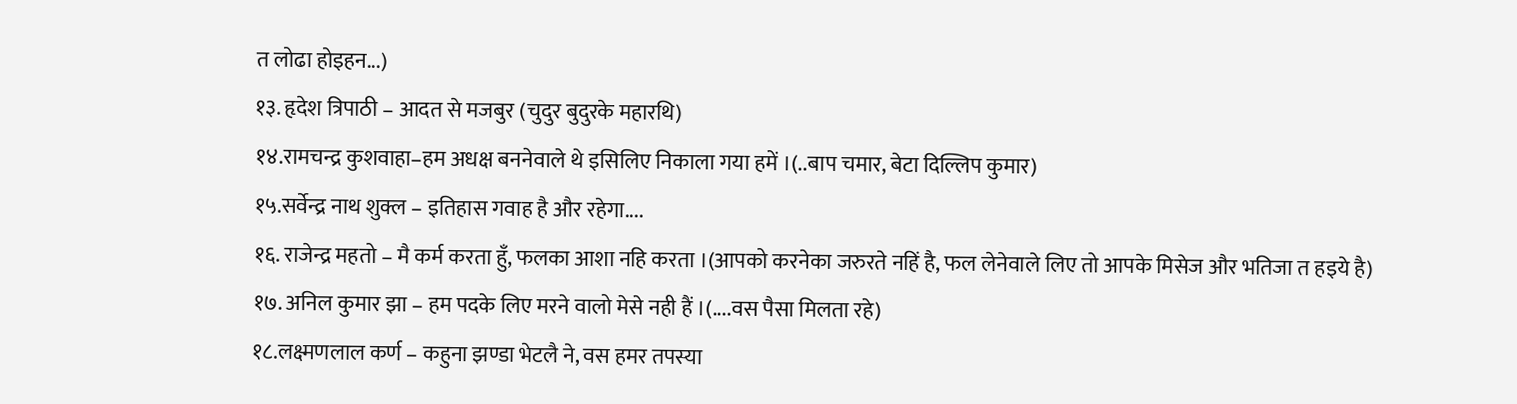त लोढा होइहन...)
१३. हृदेश त्रिपाठी – आदत से मजबुर (चुदुर बुदुरके महारथि)
१४.रामचन्द्र कुशवाहा–हम अधक्ष बननेवाले थे इसिलिए निकाला गया हमें ।(..बाप चमार, बेटा दिल्लिप कुमार)
१५.सर्वेन्द्र नाथ शुक्ल – इतिहास गवाह है और रहेगा....
१६. राजेन्द्र महतो – मै कर्म करता हुँ, फलका आशा नहि करता ।(आपको करनेका जरुरते नहिं है, फल लेनेवाले लिए तो आपके मिसेज और भतिजा त हइये है)
१७. अनिल कुमार झा – हम पदके लिए मरने वालो मेसे नही हैं ।(....वस पैसा मिलता रहे)
१८.लक्ष्मणलाल कर्ण – कहुना झण्डा भेटलै ने, वस हमर तपस्या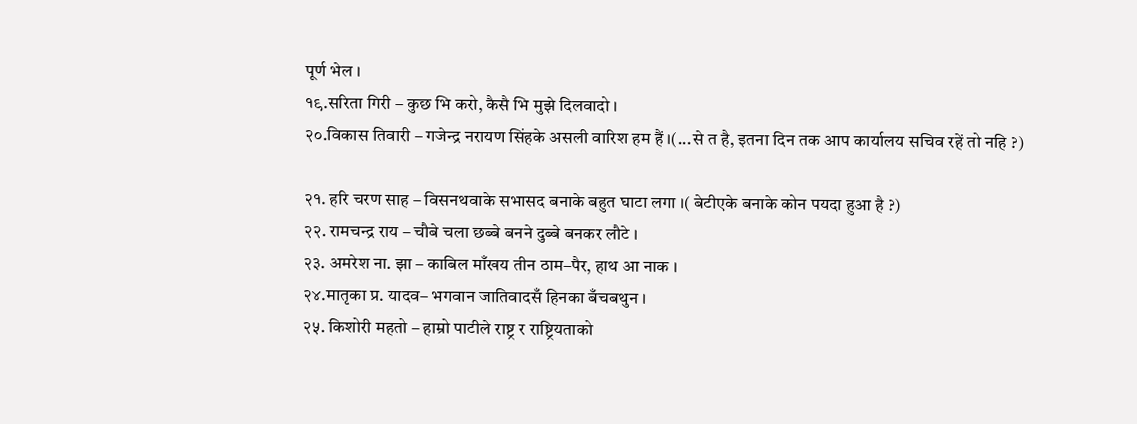पूर्ण भेल ।
१९.सरिता गिरी – कुछ भि करो, कैसै भि मुझे दिलवादो ।
२०.विकास तिवारी – गजेन्द्र नरायण सिंहके असली वारिश हम हैं ।(...से त है, इतना दिन तक आप कार्यालय सचिव रहें तो नहि ?)

२१. हरि चरण साह – विसनथवाके सभासद बनाके बहुत घाटा लगा ।( बेटीएके बनाके कोन पयदा हुआ है ?)
२२. रामचन्द्र राय – चौबे चला छब्बे बनने दुब्बे बनकर लौटे ।
२३. अमरेश ना. झा – काबिल माँखय तीन ठाम–पैर, हाथ आ नाक ।
२४.मातृका प्र. यादव– भगवान जातिवादसँ हिनका बँचबथुन ।
२५. किशोरी महतो – हाम्रो पाटीले राष्ट्र र राष्ट्रियताको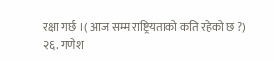रक्षा गर्छ ।( आज सम्म राष्ट्रियताको कति रहेको छ ?)
२६. गणेश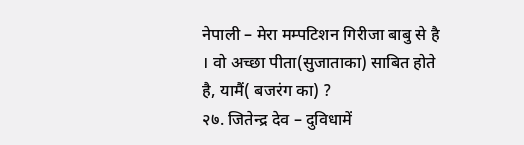नेपाली – मेरा मम्पटिशन गिरीजा बाबु से है । वो अच्छा पीता(सुजाताका) साबित होते है, यामैं( बजरंग का) ?
२७. जितेन्द्र देव – दुविधामें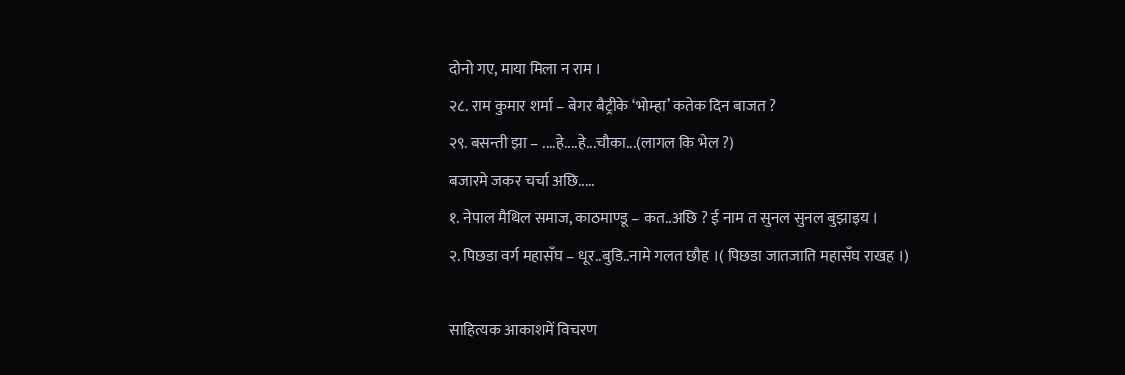दोनो गए, माया मिला न राम ।
२८. राम कुमार शर्मा – बेगर बैट्रीके ‘भोम्हा’ कतेक दिन बाजत ?
२९. बसन्ती झा – ....हे....हे...चौका...(लागल कि भेल ?)
बजारमे जकर चर्चा अछि.....
१. नेपाल मैथिल समाज, काठमाण्डू – कत..अछि ? ई नाम त सुनल सुनल बुझाइय ।
२. पिछडा वर्ग महासँघ – धूर..बुडि..नामे गलत छौह ।( पिछडा जातजाति महासँघ राखह ।)

साहित्यक आकाशमें विचरण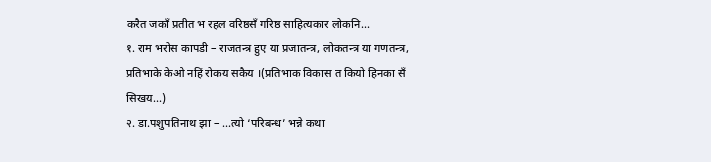करैत जकाँ प्रतीत भ रहल वरिष्ठसँ गरिष्ठ साहित्यकार लोकनि...
१. राम भरोस कापडी – राजतन्त्र हुए या प्रजातन्त्र, लोकतन्त्र या गणतन्त्र, प्रतिभाके केओ नहिं रोकय सकैय ।(प्रतिभाक विकास त कियो हिनका सँ सिखय...)
२. डा.पशुपतिनाथ झा – ...त्यो ‘परिबन्ध’ भन्ने कथा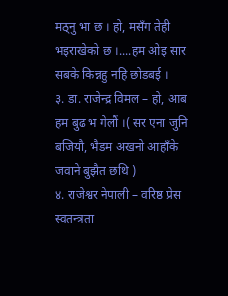मठ्नु भा छ । हो, मसँग तेही भइराखेको छ ।....हम ओइ सार सबके किन्नहु नहि छोडबई ।
३. डा. राजेन्द्र विमल – हो, आब हम बुढ भ गेलौं ।( सर एना जुनि बजियौ, भैडम अखनो आहाँके जवाने बुझैत छथि )
४. राजेश्वर नेपाली – वरिष्ठ प्रेस स्वतन्त्रता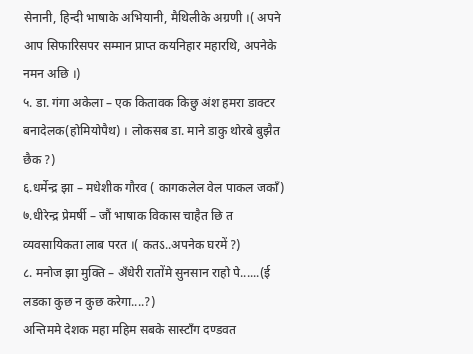सेनानी, हिन्दी भाषाके अभियानी, मैथिलीके अग्रणी ।( अपने आप सिफारिसपर सम्मान प्राप्त कयनिहार महारथि, अपनेके नमन अछि ।)
५. डा. गंगा अकेला – एक कितावक किछु अंश हमरा डाक्टर बनादेलक(होमियोपैथ) । लोकसब डा. माने डाकु थोरबे बुझैत छैक ?)
६.धर्मेन्द्र झा – मधेशीक गौरव ( कागकलेल वेल पाकल जकाँ)
७.धीरेन्द्र प्रेमर्षी – जौं भाषाक विकास चाहैत छि त व्यवसायिकता लाब परत ।( कतऽ..अपनेक घरमें ?)
८. मनोज झा मुक्ति – अँधेरी रातोंमे सुनसान राहो पे......(ई लडका कुछ न कुछ करेगा....?)
अन्तिममे देशक महा महिम सबके सास्टाँग दण्डवत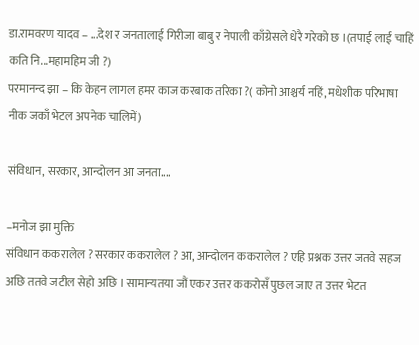डा.रामवरण यादव – ...देश र जनतालाई गिरीजा बाबु र नेपाली काँग्रेसले धेरै गरेको छ ।(तपाई लाई चाहिं कति नि...महामहिम जी ?)
परमानन्द झा – कि केहन लागल हमर काज करबाक तरिका ?( कोनो आश्चर्य नहिं, मधेशीक परिभाषा नीक जकाँ भेटल अपनेक चालिमें)

संविधान, सरकार, आन्दोलन आ जनता....

–मनोज झा मुक्ति
संविधान ककरालेल ? सरकार ककरालेल ? आ, आन्दोलन ककरालेल ? एहि प्रश्नक उत्तर जतवे सहज अछि ततवे जटील सेहो अछि । सामान्यतया जौं एकर उत्तर ककरोसँ पुछल जाए त उत्तर भेटत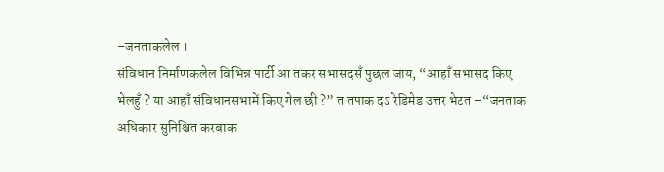–जनताकलेल ।
संविधान निर्माणकलेल विभिन्न पार्टी आ तकर सभासदसँ पुछल जाय, “आहाँ सभासद किए भेलहुँ ? या आहाँ संविधानसभामें किए गेल छी ?” त तपाक दऽ रेडिमेड उत्तर भेटत –“जनताक अधिकार सुनिश्चित करबाक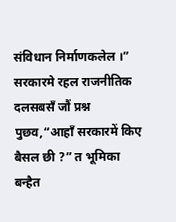संविधान निर्माणकलेल ।”
सरकारमे रहल राजनीतिक दलसबसँ जौं प्रश्न पुछव,“आहाँ सरकारमें किए बैसल छी ?” त भूमिका बन्हैत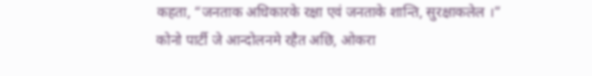कहता, “जनताक अधिकारके रक्षा एवं जनताके शान्ति, सुरक्षाकलेल ।”
कोनो पार्टी जे आन्दोलनमे रहैत अछि, ओकरा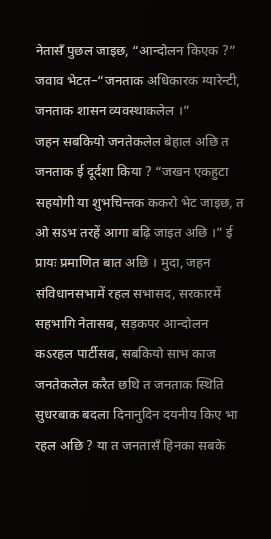नेतासँ पुछल जाइछ, “आन्दोलन किएक ?” जवाव भेटत–“जनताक अधिकारक ग्यारेन्टी, जनताक शासन व्यवस्थाकलेल ।”
जहन सबकियो जनतेकलेल बेहाल अछि त जनताक ई दूर्दशा किया ? “जखन एकहुटा सहयोगी या शुभचिन्तक ककरो भेट जाइछ, त ओ सऽभ तरहें आगा बढ़ि जाइत अछि ।” ई प्रायः प्रमाणित बात अछि । मुदा, जहन संविधानसभामें रहल सभासद, सरकारमें सहभागि नेतासब, सड़कपर आन्दोलन कऽरहल पार्टीसब, सबकियो साभ काज जनतेकलेल करैत छथि त जनताक स्थिति सुधरबाक बदला दिनानुदिन दयनीय किए भा रहल अछि ? या त जनतासँ हिनका सबके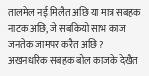तालमेल नई मिलैत अछि या मात्र सबहक नाटक अछि, जे सबकियो साभ काज जनतेक जामपर करैत अछि ?
अखनधरिक सबहक बोल काजके देखैत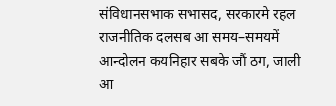संविधानसभाक सभासद, सरकारमे रहल राजनीतिक दलसब आ समय–समयमें आन्दोलन कयनिहार सबके जौं ठग, जाली आ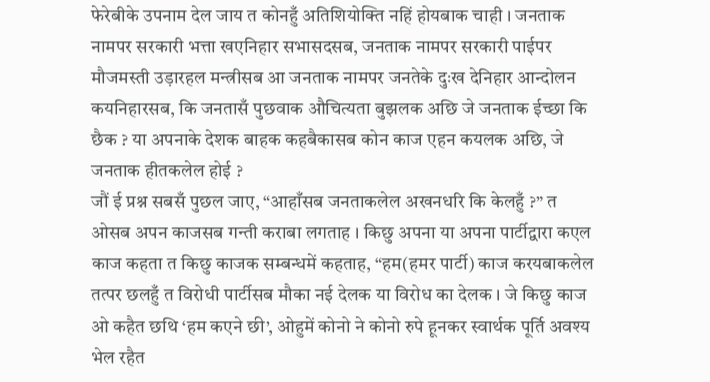फेरेबीके उपनाम देल जाय त कोनहुँ अतिशियोक्ति नहिं होयबाक चाही । जनताक नामपर सरकारी भत्ता खएनिहार सभासदसब, जनताक नामपर सरकारी पाईपर मौजमस्ती उड़ारहल मन्त्रीसब आ जनताक नामपर जनतेके दुःख देनिहार आन्दोलन कयनिहारसब, कि जनतासँ पुछवाक औचित्यता बुझलक अछि जे जनताक ईच्छा कि छैक ? या अपनाके देशक बाहक कहबैकासब कोन काज एहन कयलक अछि, जे जनताक हीतकलेल होई ?
जौं ई प्रश्न सबसँ पुछल जाए, “आहाँसब जनताकलेल अखनधरि कि केलहुँ ?” त ओसब अपन काजसब गन्ती कराबा लगताह । किछु अपना या अपना पार्टीद्वारा कएल काज कहता त किछु काजक सम्बन्धमें कहताह, “हम(हमर पार्टी) काज करयबाकलेल तत्पर छलहुँ त विरोधी पार्टीसब मौका नई देलक या विरोध का देलक । जे किछु काज ओ कहैत छथि ‘हम कएने छी’, ओहुमें कोनो ने कोनो रुपे हूनकर स्वार्थक पूर्ति अवश्य भेल रहैत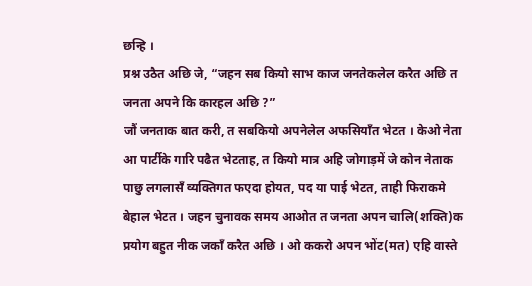छन्हि ।
प्रश्न उठैत अछि जे, “जहन सब कियो साभ काज जनतेकलेल करैत अछि त जनता अपने कि कारहल अछि ?”
जौं जनताक बात करी, त सबकियो अपनेलेल अफसियाँत भेटत । केओ नेता आ पार्टीके गारि पढैत भेटताह, त कियो मात्र अहि जोगाड़में जे कोन नेताक पाछु लगलासँ व्यक्तिगत फएदा होयत, पद या पाई भेटत, ताही फिराकमे बेहाल भेटत । जहन चुनावक समय आओत त जनता अपन चालि(शक्ति)क प्रयोग बहुत नीक जकाँ करैत अछि । ओ ककरो अपन भोंट(मत) एहि वास्ते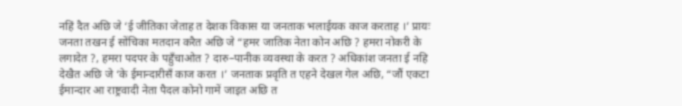नहिं दैत अछि जे ‘ई जीतिका जेताह त देशक विकास या जनताक भलाईयक काज करताह ।’ प्रायः जनता तखन ई सोंचिका मतदान करैत अछि जे “हमर जातिक नेता कोन अछि ? हमरा नोकरी के लगादेत ?, हमरा पदपर के पहुँचाओत ? दारु–पानीक व्यवस्था के करत ? अधिकांश जनता ई नहि देखैत अछि जे ‘के ईमान्दारीसँ काज करत ।’ जनताक प्रवृति त एहने देखल गेल अछि, “जौं एकटा ईमान्दार आ राष्ट्रवादी नेता पैदल कोनो गामें जाइत अछि त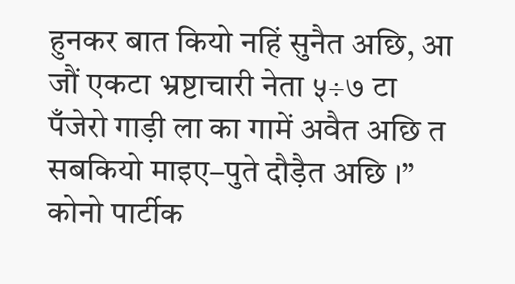हुनकर बात कियो नहिं सुनैत अछि, आ जौं एकटा भ्रष्टाचारी नेता ५÷७ टा पँजेरो गाड़ी ला का गामें अवैत अछि त सबकियो माइए–पुते दौड़ैत अछि ।” कोनो पार्टीक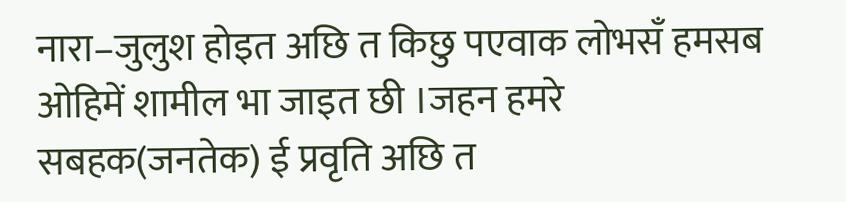नारा–जुलुश होइत अछि त किछु पएवाक लोभसँ हमसब ओहिमें शामील भा जाइत छी ।जहन हमरे सबहक(जनतेक) ई प्रवृति अछि त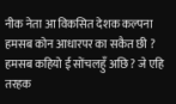नीक नेता आ विकसित देशक कल्पना हमसब कोन आधारपर का सकैत छी ?
हमसब कहियो ई सोंचलहुँ अछि ? जे एहि तरहक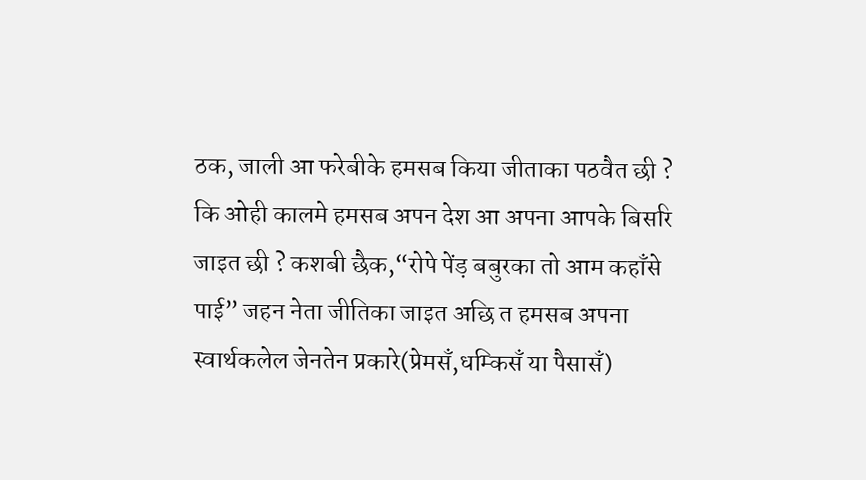ठक, जाली आ फरेबीके हमसब किया जीताका पठवैत छी ? कि ओही कालमे हमसब अपन देश आ अपना आपके बिसरि जाइत छी ? कशबी छैक,“रोपे पेंड़ बबुरका तो आम कहाँसे पाई” जहन नेता जीतिका जाइत अछि त हमसब अपना स्वार्थकलेल जेनतेन प्रकारे(प्रेमसँ,धम्किसँ या पैसासँ)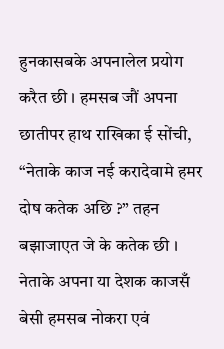हुनकासबके अपनालेल प्रयोग करैत छी । हमसब जौं अपना छातीपर हाथ राखिका ई सोंची, “नेताके काज नई करादेवामे हमर दोष कतेक अछि ?” तहन बझाजाएत जे के कतेक छी । नेताके अपना या देशक काजसँ बेसी हमसब नोकरा एवं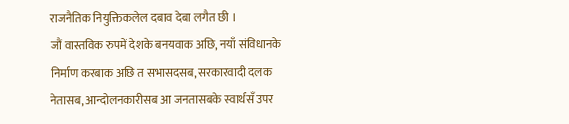राजनैतिक नियुक्तिकलेल दबाव देबा लगैत छी ।
जौं वास्तविक रुपमें देशके बनयवाक अछि, नयाँ संविधानके निर्माण करबाक अछि त सभासदसब, सरकारवादी दलक नेतासब, आन्दोलनकारीसब आ जनतासबके स्वार्थसँ उपर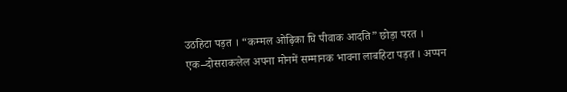उठहिटा पड़त । “कम्मल ओढ़िका घि पीवाक आदति” छोड़ा परत । एक–दोसराकलेल अपना मोनमें सम्मानक भावना लाबहिटा पड़त । अप्पन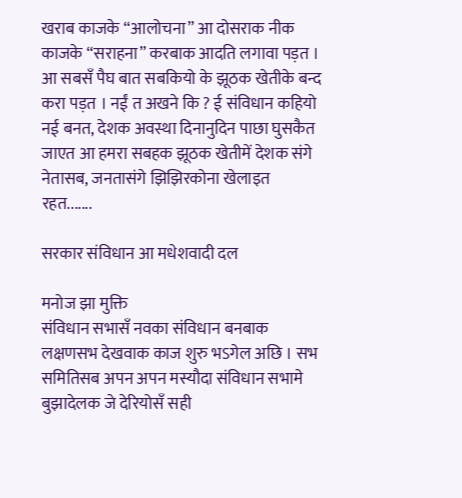खराब काजके “आलोचना” आ दोसराक नीक काजके “सराहना” करबाक आदति लगावा पड़त । आ सबसँ पैघ बात सबकियो के झूठक खेतीके बन्द करा पड़त । नईं त अखने कि ? ई संविधान कहियो नई बनत, देशक अवस्था दिनानुदिन पाछा घुसकैत जाएत आ हमरा सबहक झूठक खेतीमें देशक संगे नेतासब, जनतासंगे झिझिरकोना खेलाइत रहत.......

सरकार संविधान आ मधेशवादी दल

मनोज झा मुक्ति
संविधान सभासँ नवका संविधान बनबाक लक्षणसभ देखवाक काज शुरु भऽगेल अछि । सभ समितिसब अपन अपन मस्यौदा संविधान सभामे बुझादेलक जे देरियोसँ सही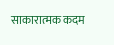साकारात्मक कदम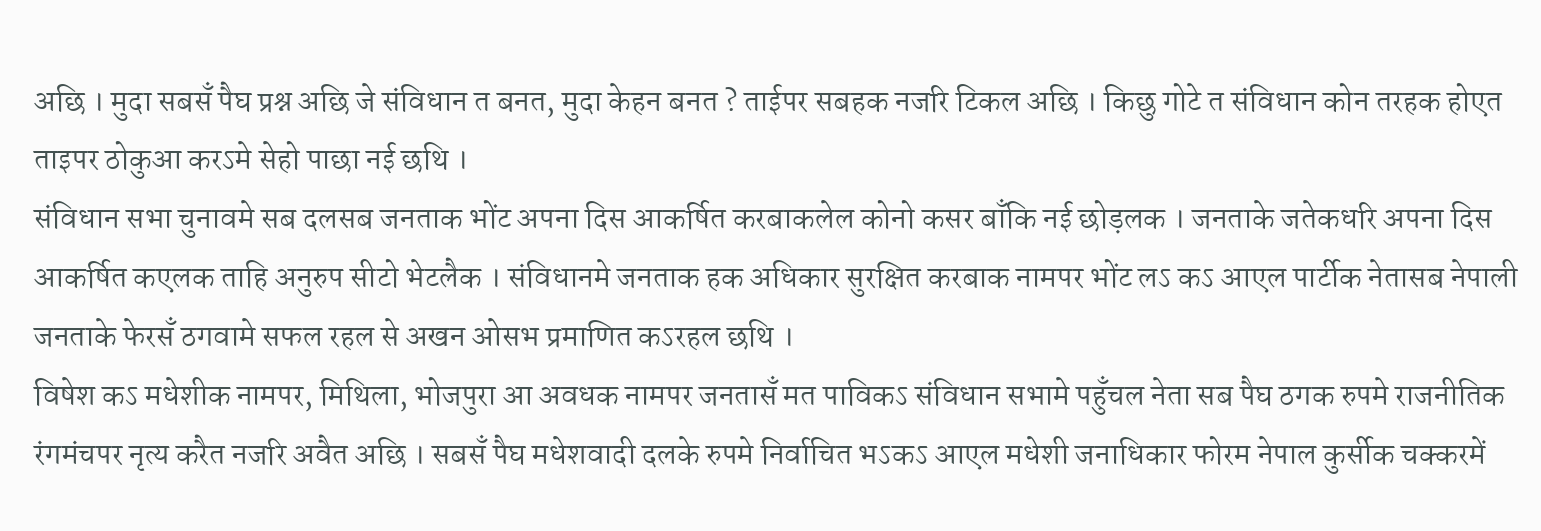अछि । मुदा सबसँ पैघ प्रश्न अछि जे संविधान त बनत, मुदा केहन बनत ? ताईपर सबहक नजरि टिकल अछि । किछु गोटे त संविधान कोन तरहक होएत ताइपर ठोकुआ करऽमे सेहो पाछा नई छथि ।
संविधान सभा चुनावमे सब दलसब जनताक भोंट अपना दिस आकर्षित करबाकलेल कोनो कसर बाँकि नई छोड़लक । जनताके जतेकधरि अपना दिस आकर्षित कएलक ताहि अनुरुप सीटो भेटलैक । संविधानमे जनताक हक अधिकार सुरक्षित करबाक नामपर भोंट लऽ कऽ आएल पार्टीक नेतासब नेपाली जनताके फेरसँ ठगवामे सफल रहल से अखन ओसभ प्रमाणित कऽरहल छथि ।
विषेश कऽ मधेशीक नामपर, मिथिला, भोजपुरा आ अवधक नामपर जनतासँ मत पाविकऽ संविधान सभामे पहुँचल नेता सब पैघ ठगक रुपमे राजनीतिक रंगमंचपर नृत्य करैत नजरि अवैत अछि । सबसँ पैघ मधेशवादी दलके रुपमे निर्वाचित भऽकऽ आएल मधेशी जनाधिकार फोरम नेपाल कुर्सीक चक्करमें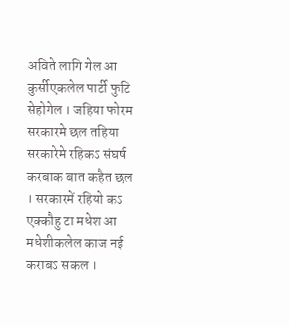अविते लागि गेल आ कुर्सीएकलेल पार्टी फुटि सेहोगेल । जहिया फोरम सरकारमे छल तहिया सरकारेमे रहिकऽ संघर्ष करबाक बात कहैत छल । सरकारमें रहियो कऽ एक्कौहु टा मधेश आ मधेशीकलेल काज नई कराबऽ सकल ।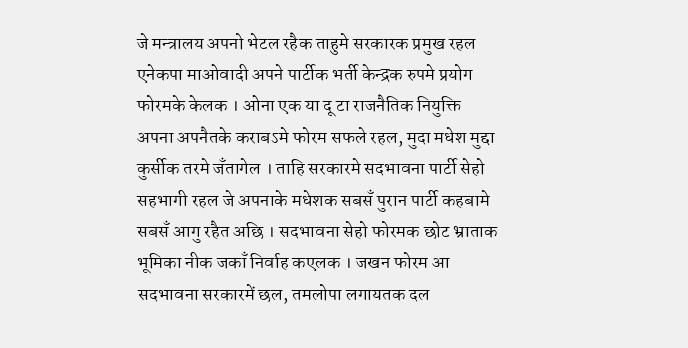जे मन्त्रालय अपनो भेटल रहैक ताहुमे सरकारक प्रमुख रहल एनेकपा माओवादी अपने पार्टीक भर्ती केन्द्रक रुपमे प्रयोग फोरमके केलक । ओना एक या दू टा राजनैतिक नियुक्ति अपना अपनैतके कराबऽमे फोरम सफले रहल, मुदा मधेश मुद्दा कुर्सीक तरमे जँतागेल । ताहि सरकारमे सदभावना पार्टी सेहो सहभागी रहल जे अपनाके मधेशक सबसँ पुरान पार्टी कहबामे सबसँ आगु रहैत अछि । सदभावना सेहो फोरमक छोट भ्राताक भूमिका नीक जकाँ निर्वाह कएलक । जखन फोरम आ सदभावना सरकारमें छल, तमलोपा लगायतक दल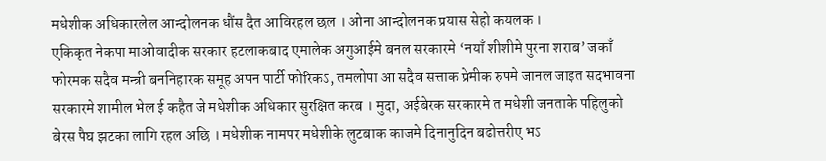मधेशीक अधिकारलेल आन्दोलनक धौंस दैत आविरहल छल । ओना आन्दोलनक प्रयास सेहो कयलक ।
एकिकृत नेकपा माओवादीक सरकार हटलाकबाद एमालेक अगुआईमे बनल सरकारमे ‘नयाँ शीशीमे पुरना शराब’ जकाँ फोरमक सदैव मन्त्री बननिहारक समूह अपन पार्टी फोरिकऽ, तमलोपा आ सदैव सत्ताक प्रेमीक रुपमे जानल जाइत सदभावना सरकारमे शामील भेल ई कहैत जे मधेशीक अधिकार सुरक्षित करब । मुदा, अईबेरक सरकारमे त मधेशी जनताके पहिलुको बेरस पैघ झटका लागि रहल अछि । मधेशीक नामपर मधेशीके लुटबाक काजमे दिनानुदिन बढोत्तरीए भऽ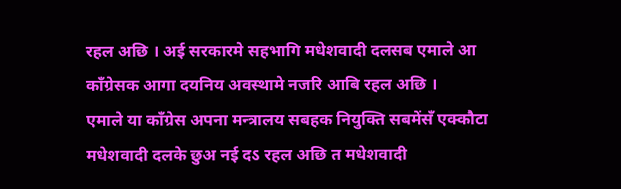रहल अछि । अई सरकारमे सहभागि मधेशवादी दलसब एमाले आ काँग्रेसक आगा दयनिय अवस्थामे नजरि आबि रहल अछि ।
एमाले या काँग्रेस अपना मन्त्रालय सबहक नियुक्ति सबमेंसँ एक्कौटा मधेशवादी दलके छुअ नई दऽ रहल अछि त मधेशवादी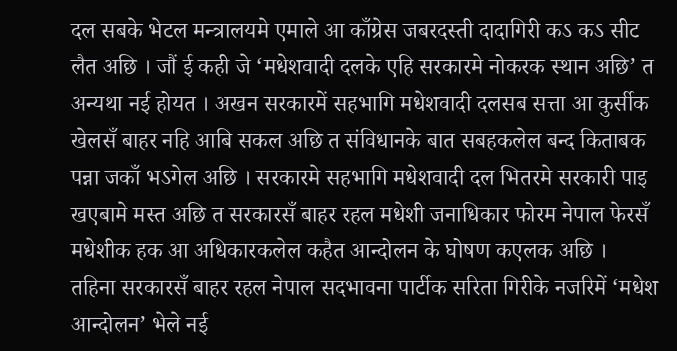दल सबके भेटल मन्त्रालयमे एमाले आ काँग्रेस जबरदस्ती दादागिरी कऽ कऽ सीट लैत अछि । जौं ई कही जे ‘मधेशवादी दलके एहि सरकारमे नोकरक स्थान अछि’ त अन्यथा नई होयत । अखन सरकारमें सहभागि मधेशवादी दलसब सत्ता आ कुर्सीक खेलसँ बाहर नहि आबि सकल अछि त संविधानके बात सबहकलेल बन्द किताबक पन्ना जकाँ भऽगेल अछि । सरकारमे सहभागि मधेशवादी दल भितरमे सरकारी पाइ खएबामे मस्त अछि त सरकारसँ बाहर रहल मधेशी जनाधिकार फोरम नेपाल फेरसँ मधेशीक हक आ अधिकारकलेल कहैत आन्दोलन के घोषण कएलक अछि ।
तहिना सरकारसँ बाहर रहल नेपाल सदभावना पार्टीक सरिता गिरीके नजरिमें ‘मधेश आन्दोलन’ भेले नई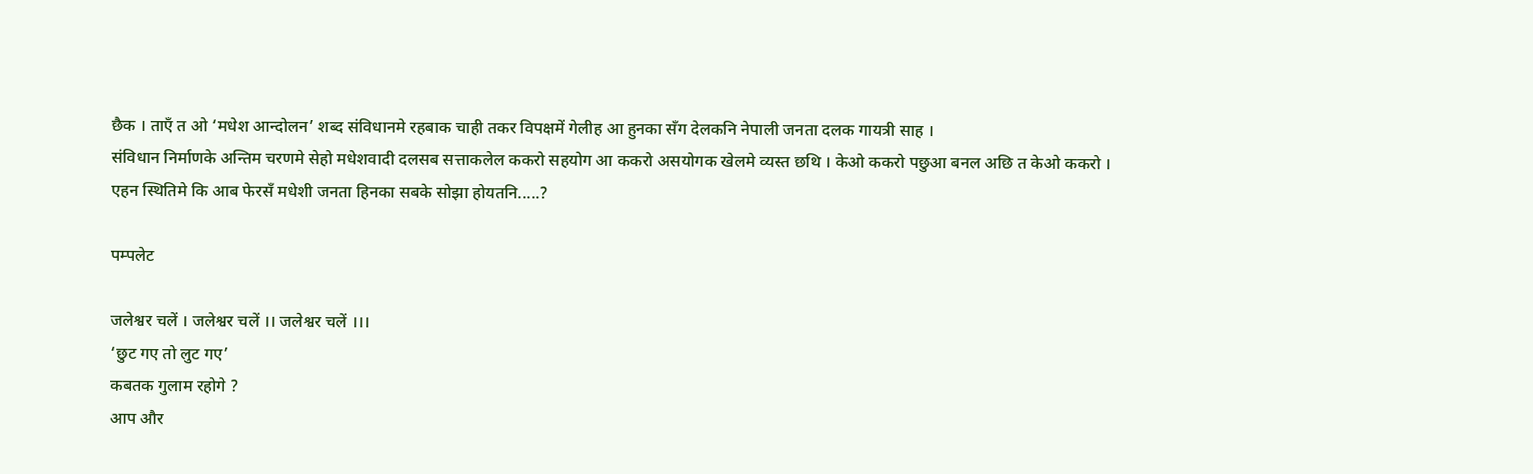छैक । ताएँ त ओ ‘मधेश आन्दोलन’ शब्द संविधानमे रहबाक चाही तकर विपक्षमें गेलीह आ हुनका सँग देलकनि नेपाली जनता दलक गायत्री साह ।
संविधान निर्माणके अन्तिम चरणमे सेहो मधेशवादी दलसब सत्ताकलेल ककरो सहयोग आ ककरो असयोगक खेलमे व्यस्त छथि । केओ ककरो पछुआ बनल अछि त केओ ककरो । एहन स्थितिमे कि आब फेरसँ मधेशी जनता हिनका सबके सोझा होयतनि.....?

पम्पलेट

जलेश्वर चलें । जलेश्वर चलें ।। जलेश्वर चलें ।।।
‘छुट गए तो लुट गए’
कबतक गुलाम रहोगे ?
आप और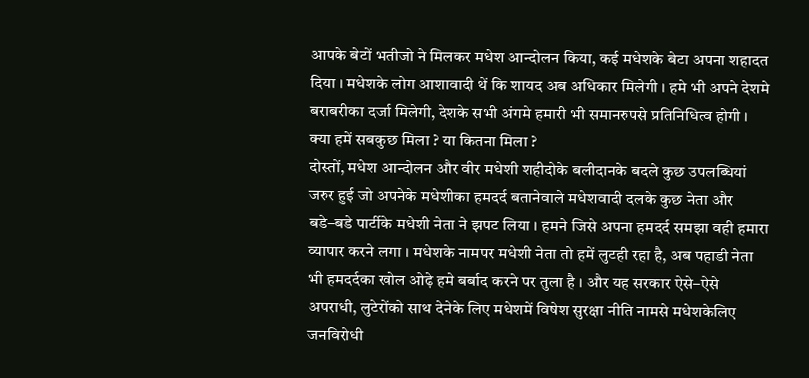आपके बेटों भतीजो ने मिलकर मधेश आन्दोलन किया, कई मधेशके बेटा अपना शहादत दिया । मधेशके लोग आशावादी थें कि शायद अब अधिकार मिलेगी । हमे भी अपने देशमे बराबरीका दर्जा मिलेगी, देशके सभी अंगमे हमारी भी समानरुपसे प्रतिनिधित्व होगी । क्या हमें सबकुछ मिला ? या कितना मिला ?
दोस्तों, मधेश आन्दोलन और वीर मधेशी शहीदोके बलीदानके बदले कुछ उपलब्धियां जरुर हुई जो अपनेके मधेशीका हमदर्द बतानेवाले मधेशवादी दलके कुछ नेता और बडे–बडे पार्टीके मधेशी नेता ने झपट लिया । हमने जिसे अपना हमदर्द समझा वही हमारा व्यापार करने लगा । मधेशके नामपर मधेशी नेता तो हमें लुटही रहा है, अब पहाडी नेता भी हमदर्दका खोल ओढ़े हमे बर्बाद करने पर तुला है । और यह सरकार ऐसे–ऐसे अपराधी, लुटेरोंको साथ देनेके लिए मधेशमें विषेश सुरक्षा नीति नामसे मधेशकेलिए जनविरोधी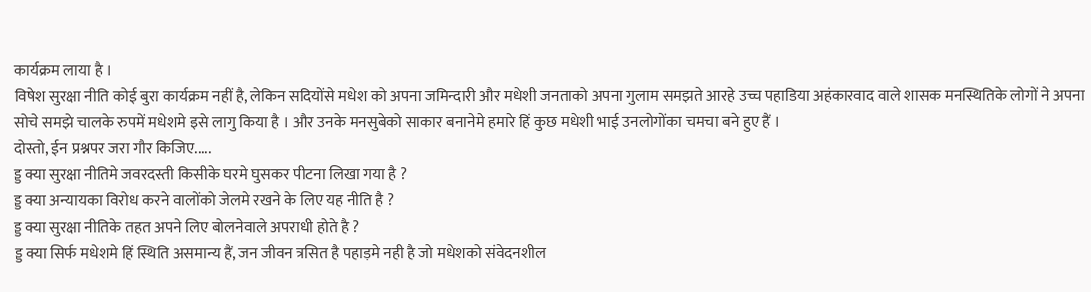कार्यक्रम लाया है ।
विषेश सुरक्षा नीति कोई बुरा कार्यक्रम नहीं है, लेकिन सदियोंसे मधेश को अपना जमिन्दारी और मधेशी जनताको अपना गुलाम समझते आरहे उच्च पहाडिया अहंकारवाद वाले शासक मनस्थितिके लोगों ने अपना सोचे समझे चालके रुपमें मधेशमे इसे लागु किया है । और उनके मनसुबेको साकार बनानेमे हमारे हिं कुछ मधेशी भाई उनलोगोंका चमचा बने हुए हैं ।
दोस्तो, ईन प्रश्नपर जरा गौर किजिए.....
ड्ड क्या सुरक्षा नीतिमे जवरदस्ती किसीके घरमे घुसकर पीटना लिखा गया है ?
ड्ड क्या अन्यायका विरोध करने वालोंको जेलमे रखने के लिए यह नीति है ?
ड्ड क्या सुरक्षा नीतिके तहत अपने लिए बोलनेवाले अपराधी होते है ?
ड्ड क्या सिर्फ मधेशमे हिं स्थिति असमान्य हैं, जन जीवन त्रसित है पहाड़मे नही है जो मधेशको संवेदनशील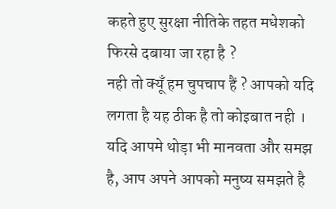कहते हुए सुरक्षा नीतिके तहत मधेशको फिरसे दबाया जा रहा है ?
नही तो क्यूँ हम चुपचाप हैं ? आपको यदि लगता है यह ठीक है तो कोइबात नही । यदि आपमे थोड़ा भी मानवता और समझ है, आप अपने आपको मनुष्य समझते है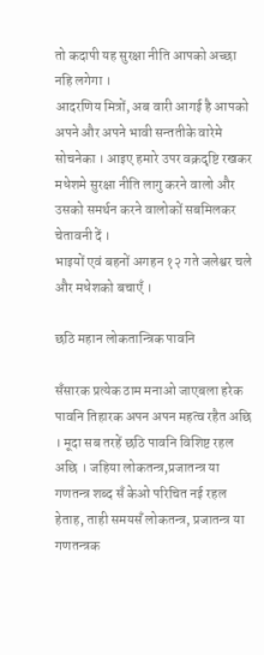तो कदापी यह सुरक्षा नीति आपको अच्छा नहि लगेगा ।
आदरणिय मित्रों, अब वारी आगई है आपको अपने और अपने भावी सन्ततीके वारेमे सोचनेका । आइए हमारे उपर वक्रदृष्टि रखकर मधेशमे सुरक्षा नीति लागु करने वालो और उसको समर्थन करने वालोकों सबमिलकर चेतावनी दें ।
भाइयों एवं बहनों अगहन १२ गते जलेश्वर चले और मधेशको बचाएँ ।

छठि महान लोकतान्त्रिक पावनि

सँसारक प्रत्येक ठाम मनाओ जाएबला हरेक पावनि तिहारक अपन अपन महत्व रहैत अछि । मूदा सब तरहें छठि पावनि विशिष्ट रहल अछि । जहिया लोकतन्त्र,प्रजातन्त्र या गणतन्त्र शब्द सँ केओ परिचित नई रहल हेताह, ताही समयसँ लोकतन्त्र, प्रजातन्त्र या गणतन्त्रक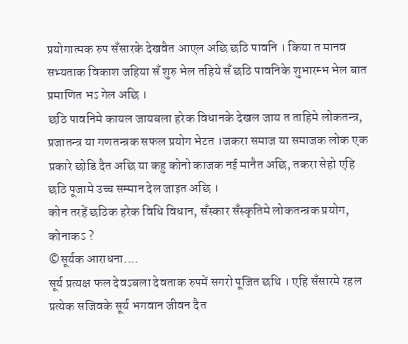प्रयोगात्मक रुप सँसारके देखवैत आएल अछि छठि पावनि । किया त मानव सभ्यताक विकाश जहिया सँ शुरु भेल तहिये सँ छठि पावनिके शुभारम्भ भेल बात प्रमाणित भऽ गेल अछि ।
छठि पावनिमे कायल जायबला हरेक विधानके देखल जाय त ताहिमे लोकतन्त्र, प्रजातन्त्र या गणतन्त्रक सफल प्रयोग भेटत ।जकरा समाज या समाजक लोक एक प्रकारे छोडि दैत अछि या कहु कोनो काजक नई मानैत अछि, तकरा सेहो एहि छठि पूजामे उच्च सम्मान देल जाइत अछि ।
कोन तरहें छठिक हरेक विधि विधान, सँस्कार सँस्कृतिमे लोकतन्त्रक प्रयोग, कोनाकऽ ?
©सूर्यक आराधना....
सूर्य प्रत्यक्ष फल देवऽबला देवताक रुपमें सगरो पूजित छथि । एहि सँसारमे रहल प्रत्येक सजिवके सूर्य भगवान जीवन दैत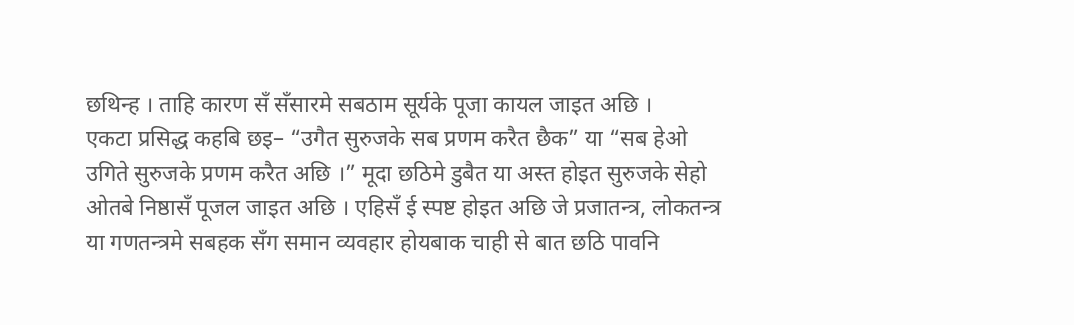छथिन्ह । ताहि कारण सँ सँसारमे सबठाम सूर्यके पूजा कायल जाइत अछि ।
एकटा प्रसिद्ध कहबि छइ– “उगैत सुरुजके सब प्रणम करैत छैक” या “सब हेओ उगिते सुरुजके प्रणम करैत अछि ।” मूदा छठिमे डुबैत या अस्त होइत सुरुजके सेहो ओतबे निष्ठासँ पूजल जाइत अछि । एहिसँ ई स्पष्ट होइत अछि जे प्रजातन्त्र, लोकतन्त्र या गणतन्त्रमे सबहक सँग समान व्यवहार होयबाक चाही से बात छठि पावनि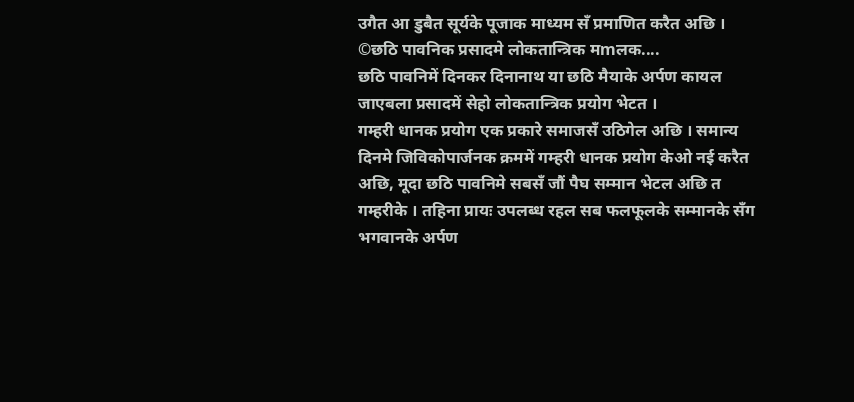उगैत आ डुबैत सूर्यके पूजाक माध्यम सँ प्रमाणित करैत अछि ।
©छठि पावनिक प्रसादमे लोकतान्त्रिक मmलक....
छठि पावनिमें दिनकर दिनानाथ या छठि मैयाके अर्पण कायल जाएबला प्रसादमें सेहो लोकतान्त्रिक प्रयोग भेटत ।
गम्हरी धानक प्रयोग एक प्रकारे समाजसँ उठिगेल अछि । समान्य दिनमे जिविकोपार्जनक क्रममें गम्हरी धानक प्रयोग केओ नई करैत अछि, मूदा छठि पावनिमे सबसँ जौं पैघ सम्मान भेटल अछि त गम्हरीके । तहिना प्रायः उपलब्ध रहल सब फलफूलके सम्मानके सँग भगवानके अर्पण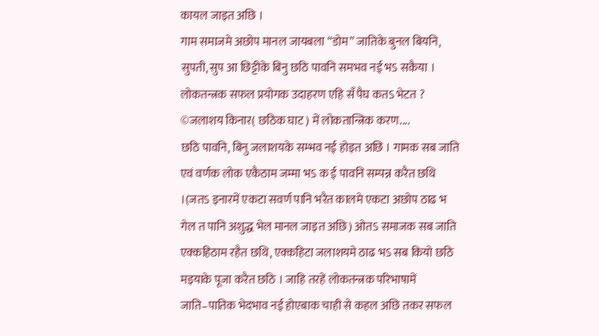कायल जाइत अछि ।
गाम समाजमे अछोप मानल जायबला “डोम” जातिके बुनल बियनि, सुपती, सुप आ छिट्टीके बिनु छठि पावनि समभव नई भऽ सकैया । लोकतन्त्रक सफल प्रयोगक उदाहरण एहि सँ पैघ कतऽ भेटत ?
©जलाशय किनार( छठिक घाट) में लोकतान्त्रिक करण....
छठि पावनि, बिनु जलाशयके सम्भव नई होइत अछि । गामक सब जाति एवं वर्णक लोक एकैठाम जम्मा भऽ क ई पावनि सम्पन्न करैत छथि ।(जतऽ इनारमें एकटा सवर्ण पानि भरैत कालमे एकटा अछोप ठाढ भ गेल त पानि अशुद्ध भेल मानल जाइत अछि) ओतऽ समाजक सब जाति एक्कहिठाम रहैत छथि, एक्कहिटा जलाशयमे ठाढ भऽ सब कियो छठि मइयाके पूजा करैत छठि । जाहि तरहें लोकतन्त्रक परिभाषामें जाति–पातिक भेदभाव नई होएबाक चाही से कहल अछि तकर सफल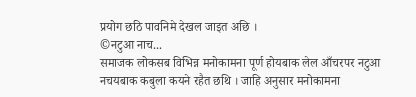प्रयोग छठि पावनिमे देखल जाइत अछि ।
©नटुआ नाच...
समाजक लोकसब विभिन्न मनोकामना पूर्ण होयबाक लेल आँचरपर नटुआ नचयबाक कबुला कयने रहैत छथि । जाहि अनुसार मनोकामना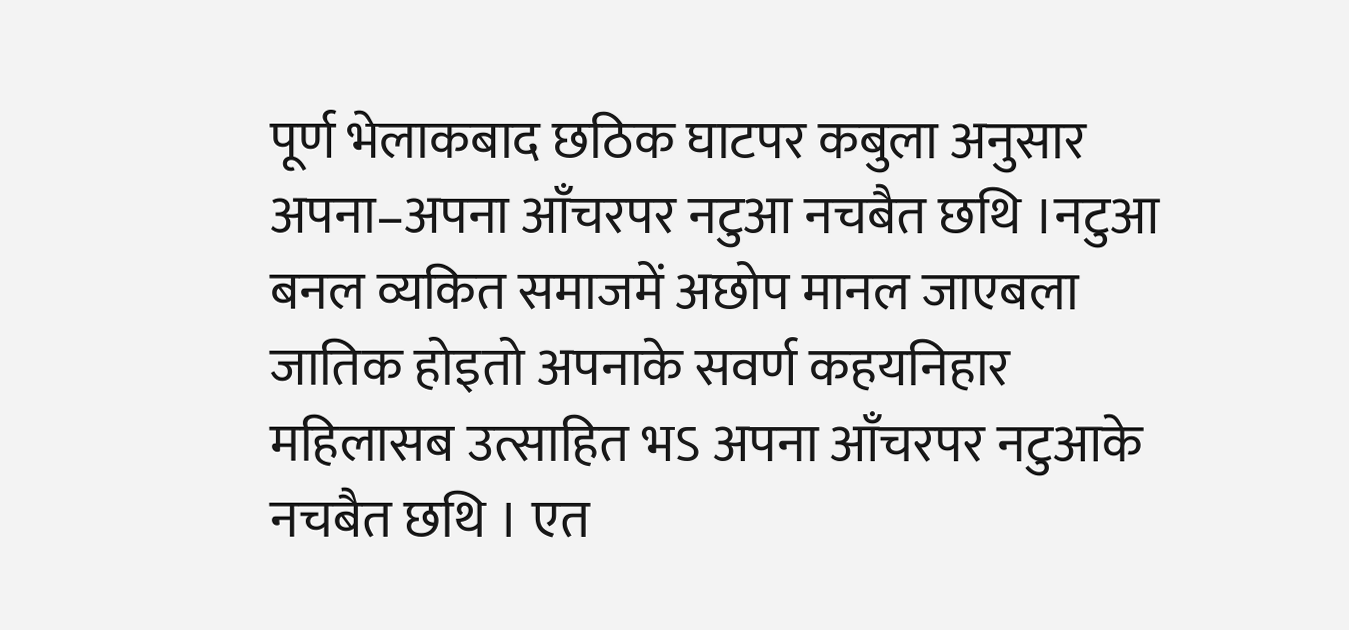पूर्ण भेलाकबाद छठिक घाटपर कबुला अनुसार अपना–अपना आँचरपर नटुआ नचबैत छथि ।नटुआ बनल व्यकित समाजमें अछोप मानल जाएबला जातिक होइतो अपनाके सवर्ण कहयनिहार महिलासब उत्साहित भऽ अपना आँचरपर नटुआके नचबैत छथि । एत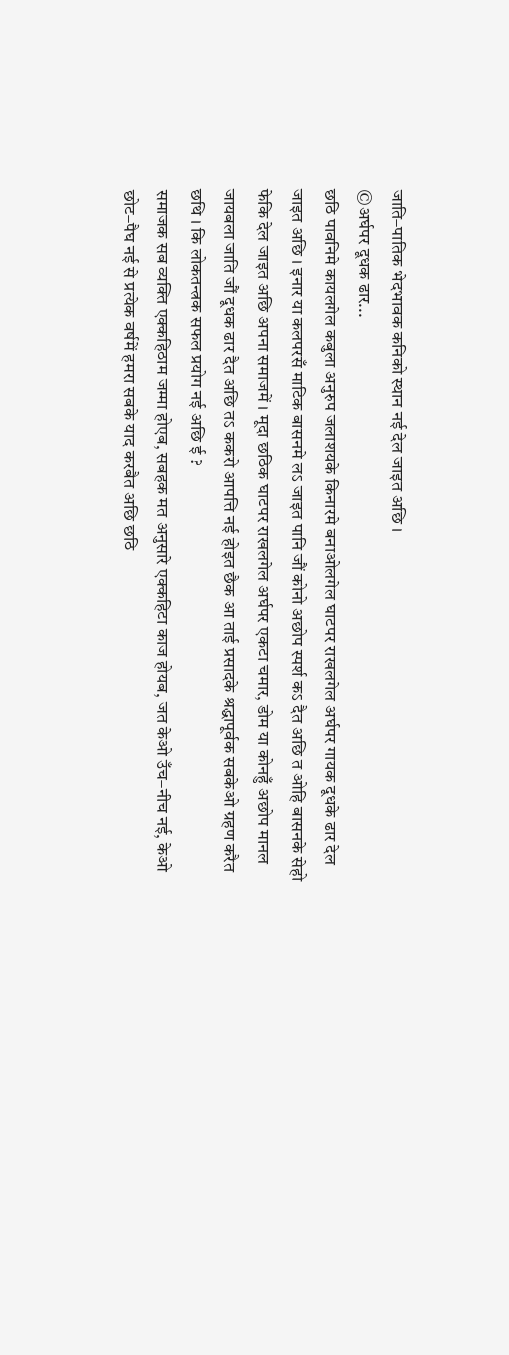जाति–पातिक भेदभावक कनिको स्थान नई देल जाइत अछि ।
©अर्घपर दूधक ढार...
छठि पावनिमे कायलगेल कबुला अनुरुप जलाशयके किनारमे बनाओलगेल घाटपर राखलगेल अर्घपर गायक दूधके ढार देल जाइत अछि । इनार या कलपरसँ माटिक बासनमे लऽ जाइत पानि जौं कोनो अछोप स्पर्श कऽ दैत अछि त ओहि बासनके सेहो फेकि देल जाइत अछि अपना समाजमें । मूदा छठिक घाटपर राखलगेल अर्घपर एकटा चमार, डोम या कोनहुँ अछोप मानल जायबला जाति जौं दूधक ढार दैत अछि तऽ ककरो आपत्ति नई होइत छैक आ ताई प्रसादके श्रद्धापूर्वक सबकेओ ग्रहण करैत छथि । कि लोकतन्त्रक सफल प्रयोग नई अछि ई ?
समाजक सब व्यक्ति एक्कहिठाम जम्मा होएब, सबहक मत अनुसारे एक्कहिटा काज होयब, जत केओ उँच–नीच नई, केओ छोट–पैघ नई से प्रत्येक वर्षमें हमरा सबके याद करबैत अछि छठि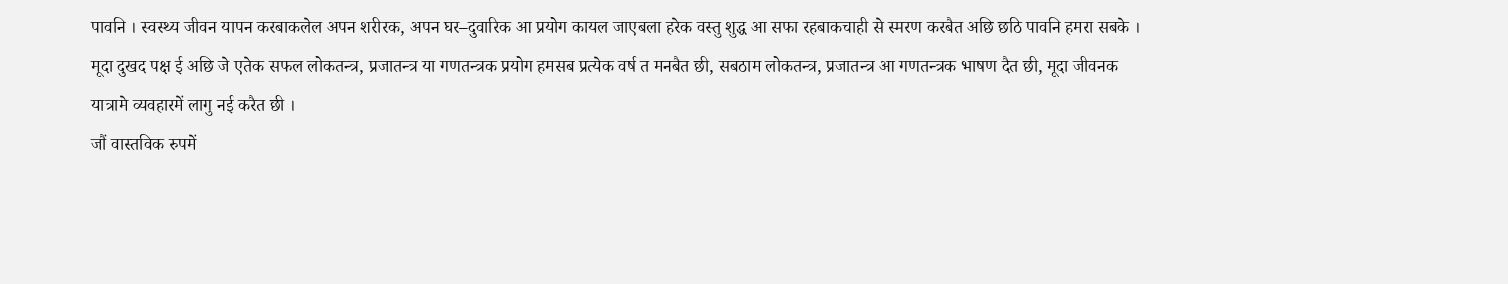पावनि । स्वस्थ्य जीवन यापन करबाकलेल अपन शरीरक, अपन घर–दुवारिक आ प्रयोग कायल जाएबला हरेक वस्तु शुद्ध आ सफा रहबाकचाही से स्मरण करबैत अछि छठि पावनि हमरा सबके । मूदा दुखद पक्ष ई अछि जे एतेक सफल लोकतन्त्र, प्रजातन्त्र या गणतन्त्रक प्रयोग हमसब प्रत्येक वर्ष त मनबैत छी, सबठाम लोकतन्त्र, प्रजातन्त्र आ गणतन्त्रक भाषण दैत छी, मूदा जीवनक यात्रामे व्यवहारमें लागु नई करैत छी ।
जौं वास्तविक रुपमें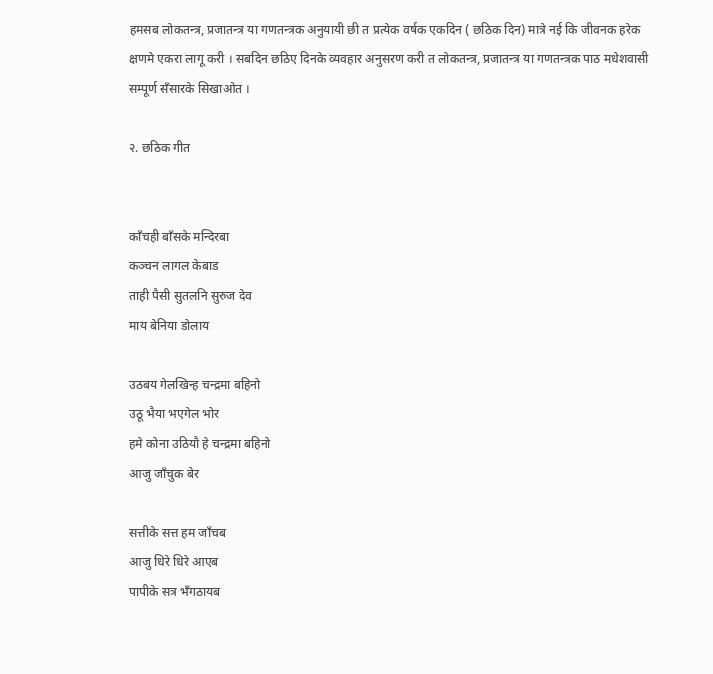हमसब लोकतन्त्र, प्रजातन्त्र या गणतन्त्रक अनुयायी छी त प्रत्येक वर्षक एकदिन ( छठिक दिन) मात्रे नई कि जीवनक हरेक क्षणमे एकरा लागू करी । सबदिन छठिए दिनके व्यवहार अनुसरण करी त लोकतन्त्र, प्रजातन्त्र या गणतन्त्रक पाठ मधेशवासी सम्पूर्ण सँसारके सिखाओत ।

२. छठिक गीत


काँचही बाँसके मन्दिरबा
कञ्चन लागल केबाड
ताही पैसी सुतलनि सुरुज देव
माय बेनिया डोलाय

उठबय गेलखिन्ह चन्द्रमा बहिनो
उठू भैया भएगेल भोर
हमे कोना उठियौ हे चन्द्रमा बहिनो
आजु जाँचुक बेर

सत्तीके सत्त हम जाँचब
आजु धिरे धिरे आएब
पापीके सत्र भँगठायब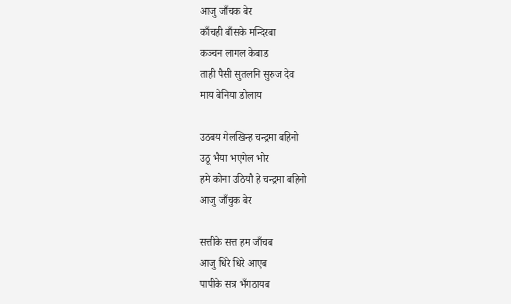आजु जाँचक बेर
काँचही बाँसके मन्दिरबा
कञ्चन लागल केबाड
ताही पैसी सुतलनि सुरुज देव
माय बेनिया डोलाय

उठबय गेलखिन्ह चन्द्रमा बहिनो
उठू भैया भएगेल भोर
हमे कोना उठियौ हे चन्द्रमा बहिनो
आजु जाँचुक बेर

सत्तीके सत्त हम जाँचब
आजु धिरे धिरे आएब
पापीके सत्र भँगठायब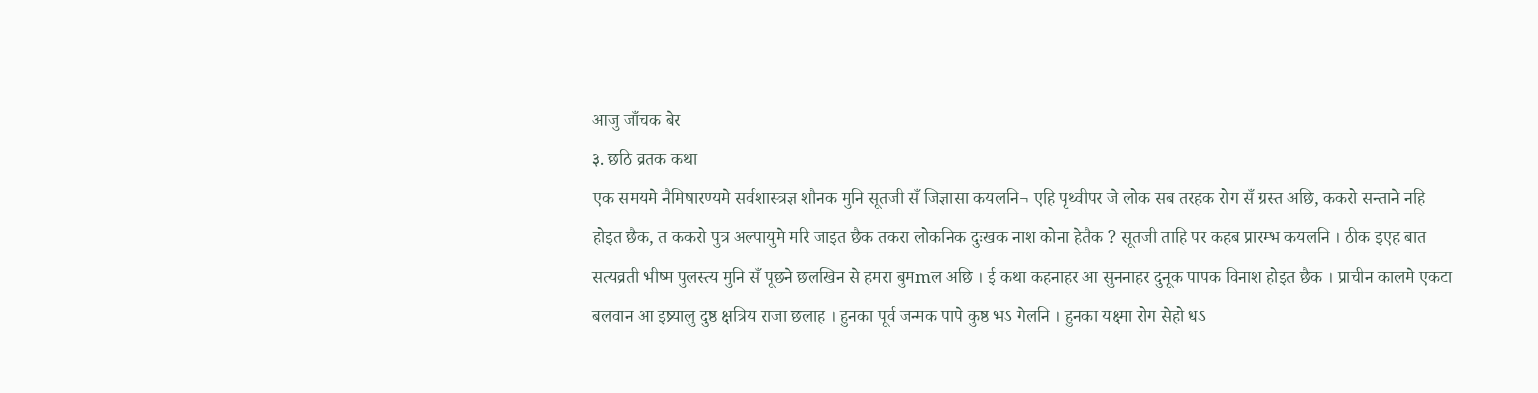आजु जाँचक बेर
३. छठि व्रतक कथा
एक समयमे नैमिषारण्यमे सर्वशास्त्रज्ञ शौनक मुनि सूतजी सँ जिज्ञासा कयलनि¬ एहि पृथ्वीपर जे लोक सब तरहक रोग सँ ग्रस्त अछि, ककरो सन्ताने नहि होइत छैक, त ककरो पुत्र अल्पायुमे मरि जाइत छैक तकरा लोकनिक दुःखक नाश कोना हेतैक ? सूतजी ताहि पर कहब प्रारम्भ कयलनि । ठीक इएह बात सत्यव्रती भीष्म पुलस्त्य मुनि सँ पूछने छलखिन से हमरा बुमmल अछि । ई कथा कहनाहर आ सुननाहर दुनूक पापक विनाश होइत छैक । प्राचीन कालमे एकटा बलवान आ इष्र्यालु दुष्ठ क्षत्रिय राजा छलाह । हुनका पूर्व जन्मक पापे कुष्ठ भऽ गेलनि । हुनका यक्ष्मा रोग सेहो धऽ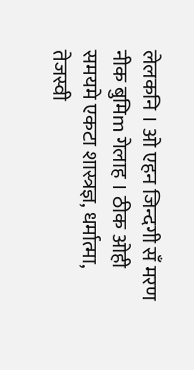लेलकनि । ओ एहन जिन्दगी सँ मरण नीक बुमिm गेलाह । ठीक ओही समयमे एकटा शास्त्रज्ञ, धर्मात्मा, तेजस्वी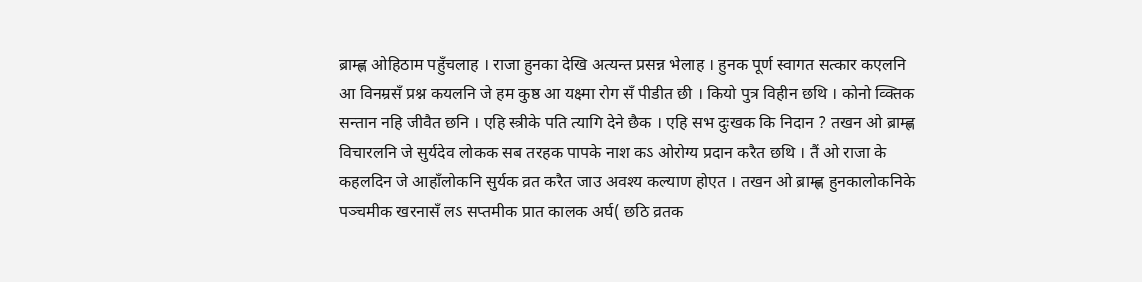ब्राम्ह्ण ओहिठाम पहुँचलाह । राजा हुनका देखि अत्यन्त प्रसन्न भेलाह । हुनक पूर्ण स्वागत सत्कार कएलनि आ विनम्रसँ प्रश्न कयलनि जे हम कुष्ठ आ यक्ष्मा रोग सँ पीडीत छी । कियो पुत्र विहीन छथि । कोनो व्क्तिक सन्तान नहि जीवैत छनि । एहि स्त्रीके पति त्यागि देने छैक । एहि सभ दुःखक कि निदान ? तखन ओ ब्राम्ह्ण विचारलनि जे सुर्यदेव लोकक सब तरहक पापके नाश कऽ ओरोग्य प्रदान करैत छथि । तैं ओ राजा के कहलदिन जे आहाँलोकनि सुर्यक व्रत करैत जाउ अवश्य कल्याण होएत । तखन ओ ब्राम्ह्ण हुनकालोकनिके पञ्चमीक खरनासँ लऽ सप्तमीक प्रात कालक अर्घ( छठि व्रतक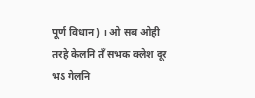पूर्ण विधान ) । ओ सब ओही तरहे केलनि तँ सभक क्लेश दूर भऽ गेलनि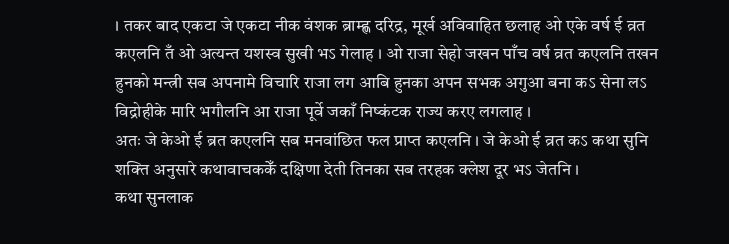। तकर बाद एकटा जे एकटा नीक वंशक ब्राम्ह्ण दरिद्र, मूर्ख अविवाहित छलाह ओ एके वर्ष ई व्रत कएलनि तँ ओ अत्यन्त यशस्व सुखी भऽ गेलाह । ओ राजा सेहो जखन पाँच वर्ष व्रत कएलनि तखन हुनको मन्त्री सब अपनामे विचारि राजा लग आबि हुनका अपन सभक अगुआ बना कऽ सेना लऽ विद्रोहीके मारि भगौलनि आ राजा पूर्वे जकाँ निष्कंटक राज्य करए लगलाह ।
अतः जे केओ ई ब्रत कएलनि सब मनवांछित फल प्राप्त कएलनि । जे केओ ई व्रत कऽ कथा सुनि शक्ति अनुसारे कथावाचककेँ दक्षिणा देती तिनका सब तरहक क्लेश दूर भऽ जेतनि ।
कथा सुनलाक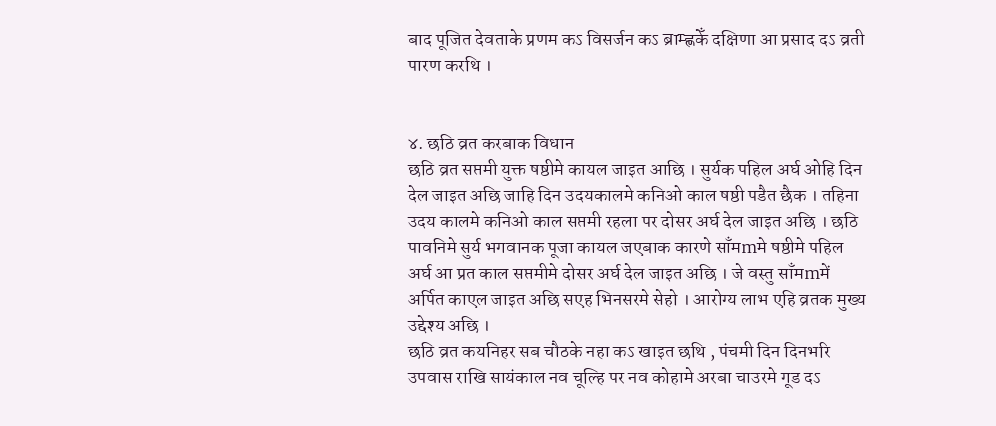बाद पूजित देवताके प्रणम कऽ विसर्जन कऽ ब्राम्ह्णकेँ दक्षिणा आ प्रसाद दऽ व्रती पारण करथि ।


४. छठि व्रत करबाक विधान
छठि व्रत सप्तमी युक्त षष्ठीमे कायल जाइत आछि । सुर्यक पहिल अर्घ ओहि दिन देल जाइत अछि जाहि दिन उदयकालमे कनिओ काल षष्ठी पडैत छैक । तहिना उदय कालमे कनिओ काल सप्तमी रहला पर दोसर अर्घ देल जाइत अछि । छठि पावनिमे सुर्य भगवानक पूजा कायल जएबाक कारणे साँमmमे षष्ठीमे पहिल अर्घ आ प्रत काल सप्तमीमे दोसर अर्घ देल जाइत अछि । जे वस्तु साँमmमें अर्पित काएल जाइत अछि सएह भिनसरमे सेहो । आरोग्य लाभ एहि व्रतक मुख्य उद्देश्य अछि ।
छठि व्रत कयनिहर सब चौठके नहा कऽ खाइत छथि , पंचमी दिन दिनभरि उपवास राखि सायंकाल नव चूल्हि पर नव कोहामे अरबा चाउरमे गूड दऽ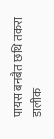पायस बनबैत छथि तकरा डालीक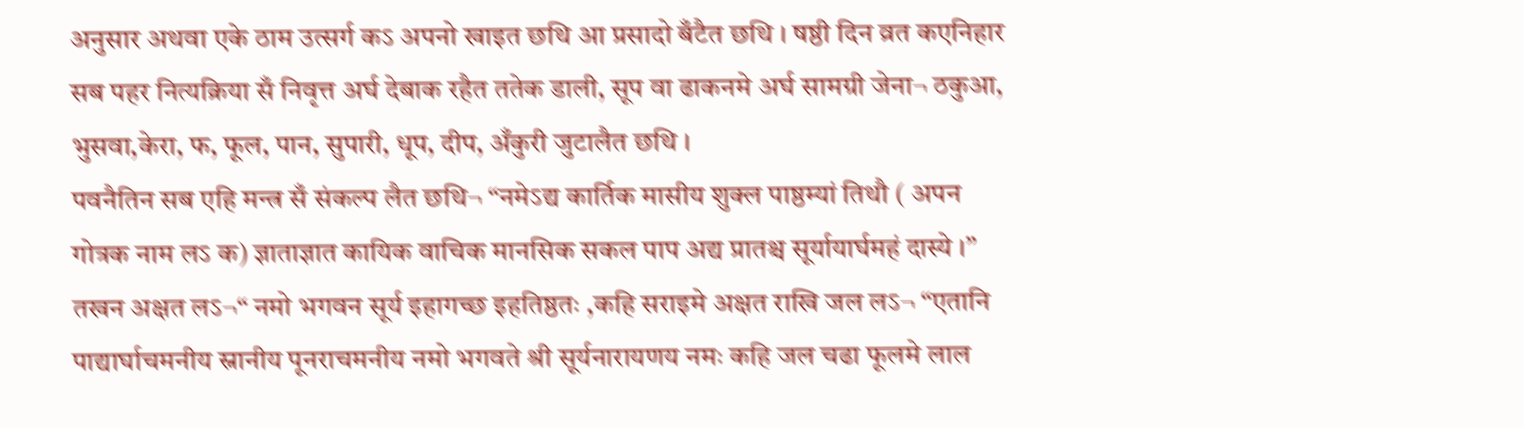अनुसार अथवा एके ठाम उत्सर्ग कऽ अपनो खाइत छथि आ प्रसादो बँटैत छथि । षष्ठी दिन व्रत कएनिहार सब पहर नित्यक्रिया सँ निवृत्त अर्घ देबाक रहैत ततेक डाली, सूप वा ढाकनमे अर्घ सामग्री जेना¬ ठकुआ, भुसवा,केरा, फ, फूल, पान, सुपारी, धूप, दीप, अँकुरी जुटालैत छथि ।
पवनैतिन सब एहि मन्त्र सँ संकल्प लैत छथि¬ “नमेऽद्य कार्तिक मासीय शुक्ल पाष्ठम्यां तिथौ ( अपन गोत्रक नाम लऽ क) ज्ञाताज्ञात कायिक वाचिक मानसिक सकल पाप अद्य प्रातश्च सूर्यायार्घमहं दास्ये ।” तखन अक्षत लऽ¬“ नमो भगवन सूर्य इहागच्छ इहतिष्ठतः ,कहि सराइमे अक्षत राखि जल लऽ¬ “एतानि पाद्यार्घाचमनीय स्नानीय पूनराचमनीय नमो भगवते श्री सूर्यनारायणय नमः कहि जल चढा फूलमे लाल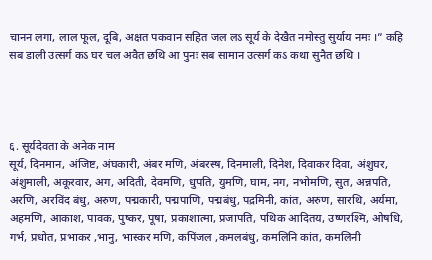चानन लगा, लाल फूल, दूबि, अक्षत पकवान सहित जल लऽ सूर्य के देखैत नमोस्तु सुर्याय नमः ।” कहि सब डाली उत्सर्ग कऽ घर चल अवैत छथि आ पुनः सब सामान उत्सर्ग कऽ कथा सुनैत छथि ।




६. सूर्यदेवता के अनेक नाम
सूर्य, दिनमान, अंजिष्ट, अंघकारी, अंबर मणि, अंबरस्ष, दिनमाली, दिनेश, दिवाकर दिवा, अंशुघर, अंशुमाली, अकूरवार, अग, अदिती, देवमणि, धुपति, युमणि, घाम, नग, नभोमणि, सुत, अन्नपति, अरणि, अरविंद बंधु, अरुण, पद्मकारी, पद्मपाणि, पद्मबंधु, पद्रमिनी, कांत, अरुण, सारथि, अर्यमा, अहमणि, आकाश, पावक, पुष्कर, पूषा, प्रकाशात्मा, प्रजापति, पथिक आदितय, उष्णरश्मि, ओषधि, गर्भ, प्रधोत, प्रभाकर ,भानु, भास्कर मणि, कपिंजल ,कमलबंधु, कमलिनि कांत, कमलिनी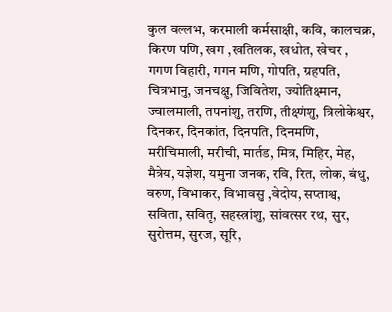कुल वल्लभ, करमाली कर्मसाक्षी, कवि, कालचक्र, किरण पणि, खग ,खतिलक, खधोत, खेचर , गगण विहारी, गगन मणि, गोपति, ग्रहपति, चित्रभानु, जनचक्षु, जिवितेश, ज्योतिक्ष्मान, ज्वालमाली, तपनांशु, तरणि, तीक्ष्णंशु, त्रिलोकेश्वर, दिनकर, दिनकांत, दिनपति, दिनमणि, मरीचिमाली, मरीची, मार्तड, मित्र, मिहिर, मेह, मैत्रेय, यज्ञेश, यमुना जनक, रवि, रित, लोक, बंधु, वरुण, विभाकर, विभावसु ,वेदोय, सप्ताश्व, सविता, सवितृ, सहस्त्रांशु, सांवत्सर रथ, सुर, सुरोत्तम, सुरज, सूरि,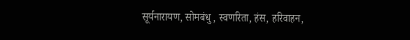सूर्यनारायण, सोमबंधु, स्वणरिता, हंस, हरिवाहन,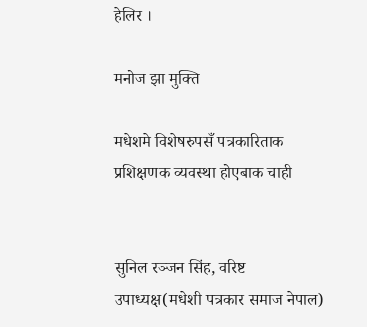हेलिर ।

मनोज झा मुक्ति

मधेशमे विशेषरुपसँ पत्रकारिताक प्रशिक्षणक व्यवस्था होएबाक चाही


सुनिल रञ्जन सिंह, वरिष्ट उपाध्यक्ष(मधेशी पत्रकार समाज नेपाल)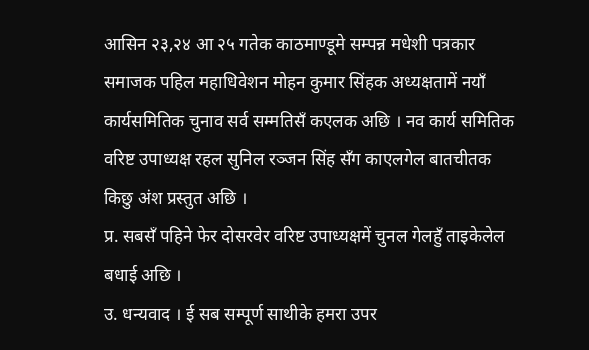आसिन २३,२४ आ २५ गतेक काठमाण्डूमे सम्पन्न मधेशी पत्रकार समाजक पहिल महाधिवेशन मोहन कुमार सिंहक अध्यक्षतामें नयाँ कार्यसमितिक चुनाव सर्व सम्मतिसँ कएलक अछि । नव कार्य समितिक वरिष्ट उपाध्यक्ष रहल सुनिल रञ्जन सिंह सँग काएलगेल बातचीतक किछु अंश प्रस्तुत अछि ।
प्र. सबसँ पहिने फेर दोसरवेर वरिष्ट उपाध्यक्षमें चुनल गेलहुँ ताइकेलेल बधाई अछि ।
उ. धन्यवाद । ई सब सम्पूर्ण साथीके हमरा उपर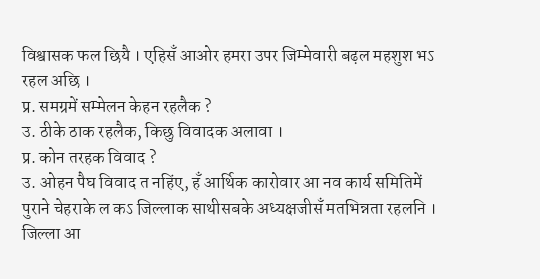विश्वासक फल छियै । एहिसँ आओर हमरा उपर जिम्मेवारी बढ़ल महशुश भऽ रहल अछि ।
प्र. समग्रमें सम्मेलन केहन रहलैक ?
उ. ठीके ठाक रहलैक, किछु विवादक अलावा ।
प्र. कोन तरहक विवाद ?
उ. ओहन पैघ विवाद त नहिंए, हँ आर्थिक कारोवार आ नव कार्य समितिमें पुराने चेहराके ल कऽ जिल्लाक साथीसबके अध्यक्षजीसँ मतभिन्नता रहलनि । जिल्ला आ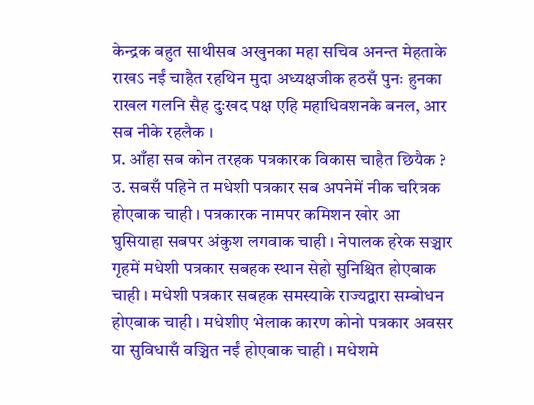केन्द्रक बहुत साथीसब अखुनका महा सचिव अनन्त मेहताके राखऽ नईं चाहैत रहथिन मुदा अध्यक्षजीक हठसँ पुनः हुनका राखल गलनि सैह दुःखद पक्ष एहि महाधिवशनके बनल, आर सब नीके रहलैक ।
प्र. आँहा सब कोन तरहक पत्रकारक विकास चाहैत छियैक ?
उ. सबसँ पहिने त मधेशी पत्रकार सब अपनेमें नीक चरित्रक होएबाक चाही । पत्रकारक नामपर कमिशन खोर आ घुसियाहा सबपर अंकुश लगवाक चाही । नेपालक हरेक सञ्चार गृहमें मधेशी पत्रकार सबहक स्थान सेहो सुनिश्चित होएबाक चाही । मधेशी पत्रकार सबहक समस्याके राज्यद्वारा सम्बोधन होएबाक चाही । मधेशीए भेलाक कारण कोनो पत्रकार अवसर या सुविधासँ वञ्चित नईं होएबाक चाही । मधेशमे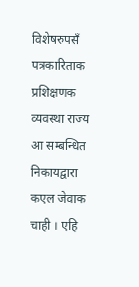विशेषरुपसँ पत्रकारिताक प्रशिक्षणक व्यवस्था राज्य आ सम्बन्धित निकायद्वारा कएल जेवाक चाही । एहि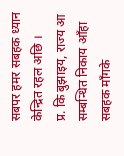सबपर हमर सबहक ध्यान केन्द्रित रहल अछि ।
प्र. कि बुझाइय, राज्य आ सम्बन्धित निकाय आँहा सबहक माँगके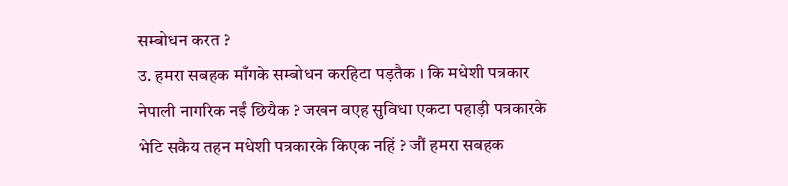सम्बोधन करत ?
उ. हमरा सबहक माँगके सम्बोधन करहिटा पड़तैक । कि मधेशी पत्रकार नेपाली नागरिक नईं छियैक ? जखन वएह सुविधा एकटा पहाड़ी पत्रकारके भेटि सकैय तहन मधेशी पत्रकारके किएक नहिं ? जौं हमरा सबहक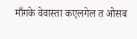माँगके वेवास्ता कएलगेल त ओसब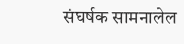संघर्षक सामनालेल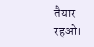तैयार रहओ।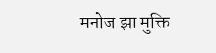मनोज झा मुक्ति